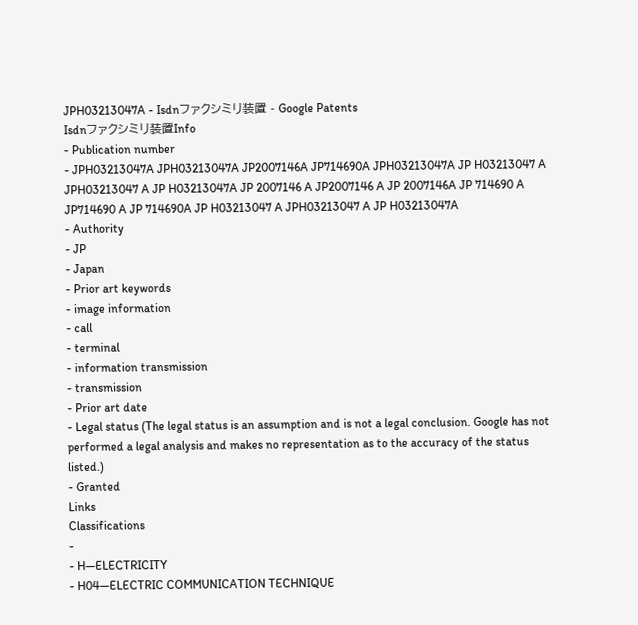JPH03213047A - Isdnファクシミリ装置 - Google Patents
Isdnファクシミリ装置Info
- Publication number
- JPH03213047A JPH03213047A JP2007146A JP714690A JPH03213047A JP H03213047 A JPH03213047 A JP H03213047A JP 2007146 A JP2007146 A JP 2007146A JP 714690 A JP714690 A JP 714690A JP H03213047 A JPH03213047 A JP H03213047A
- Authority
- JP
- Japan
- Prior art keywords
- image information
- call
- terminal
- information transmission
- transmission
- Prior art date
- Legal status (The legal status is an assumption and is not a legal conclusion. Google has not performed a legal analysis and makes no representation as to the accuracy of the status listed.)
- Granted
Links
Classifications
-
- H—ELECTRICITY
- H04—ELECTRIC COMMUNICATION TECHNIQUE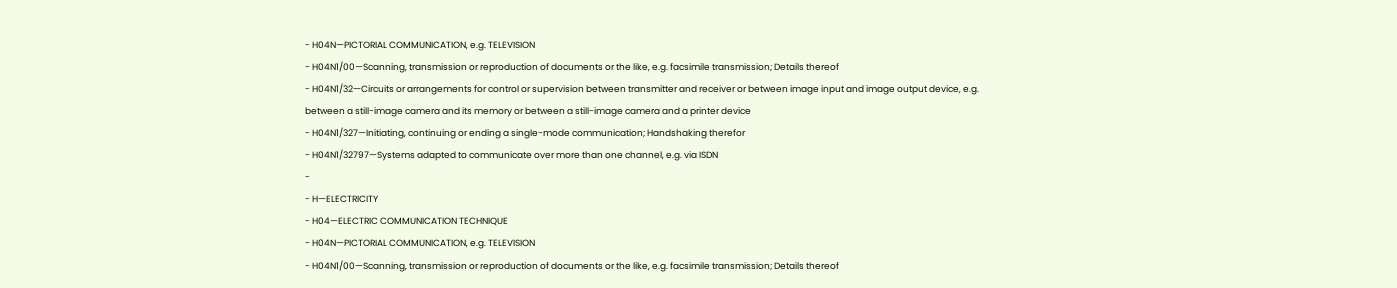- H04N—PICTORIAL COMMUNICATION, e.g. TELEVISION
- H04N1/00—Scanning, transmission or reproduction of documents or the like, e.g. facsimile transmission; Details thereof
- H04N1/32—Circuits or arrangements for control or supervision between transmitter and receiver or between image input and image output device, e.g. between a still-image camera and its memory or between a still-image camera and a printer device
- H04N1/327—Initiating, continuing or ending a single-mode communication; Handshaking therefor
- H04N1/32797—Systems adapted to communicate over more than one channel, e.g. via ISDN
-
- H—ELECTRICITY
- H04—ELECTRIC COMMUNICATION TECHNIQUE
- H04N—PICTORIAL COMMUNICATION, e.g. TELEVISION
- H04N1/00—Scanning, transmission or reproduction of documents or the like, e.g. facsimile transmission; Details thereof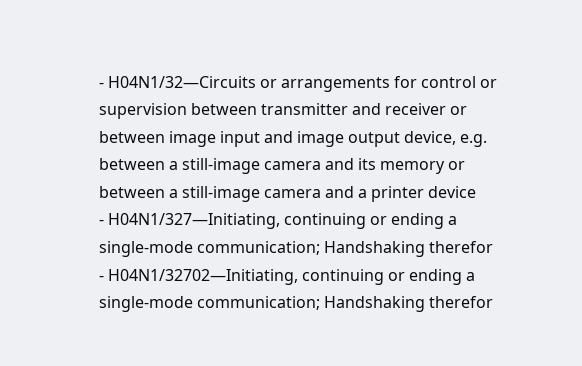- H04N1/32—Circuits or arrangements for control or supervision between transmitter and receiver or between image input and image output device, e.g. between a still-image camera and its memory or between a still-image camera and a printer device
- H04N1/327—Initiating, continuing or ending a single-mode communication; Handshaking therefor
- H04N1/32702—Initiating, continuing or ending a single-mode communication; Handshaking therefor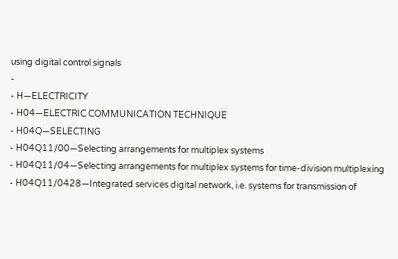using digital control signals
-
- H—ELECTRICITY
- H04—ELECTRIC COMMUNICATION TECHNIQUE
- H04Q—SELECTING
- H04Q11/00—Selecting arrangements for multiplex systems
- H04Q11/04—Selecting arrangements for multiplex systems for time-division multiplexing
- H04Q11/0428—Integrated services digital network, i.e. systems for transmission of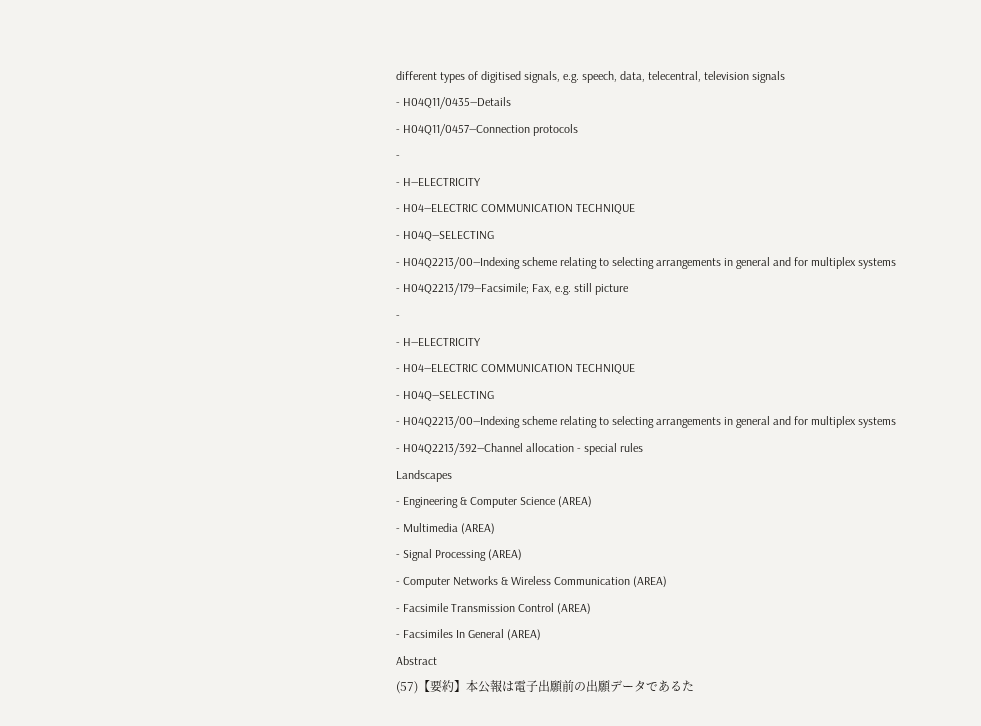different types of digitised signals, e.g. speech, data, telecentral, television signals
- H04Q11/0435—Details
- H04Q11/0457—Connection protocols
-
- H—ELECTRICITY
- H04—ELECTRIC COMMUNICATION TECHNIQUE
- H04Q—SELECTING
- H04Q2213/00—Indexing scheme relating to selecting arrangements in general and for multiplex systems
- H04Q2213/179—Facsimile; Fax, e.g. still picture
-
- H—ELECTRICITY
- H04—ELECTRIC COMMUNICATION TECHNIQUE
- H04Q—SELECTING
- H04Q2213/00—Indexing scheme relating to selecting arrangements in general and for multiplex systems
- H04Q2213/392—Channel allocation - special rules
Landscapes
- Engineering & Computer Science (AREA)
- Multimedia (AREA)
- Signal Processing (AREA)
- Computer Networks & Wireless Communication (AREA)
- Facsimile Transmission Control (AREA)
- Facsimiles In General (AREA)
Abstract
(57)【要約】本公報は電子出願前の出願データであるた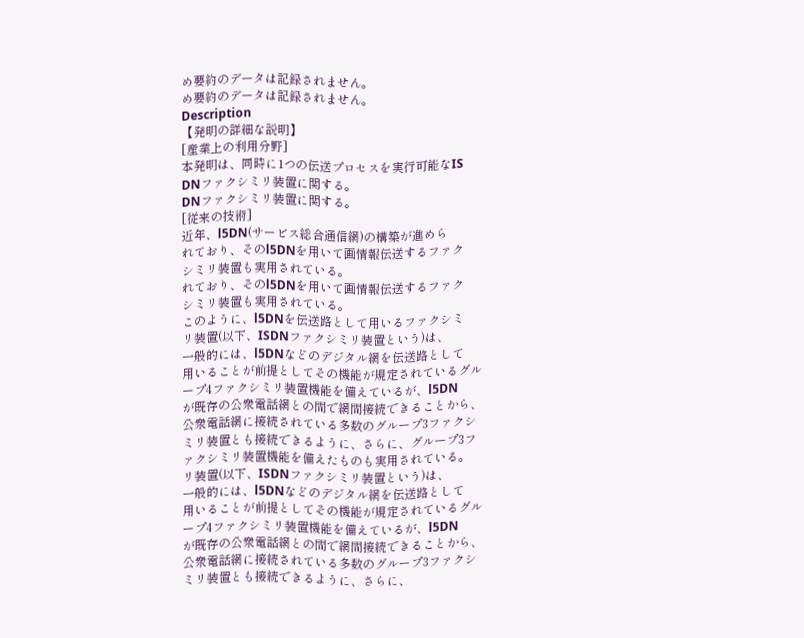め要約のデータは記録されません。
め要約のデータは記録されません。
Description
【発明の詳細な説明】
[産業上の利用分野]
本発明は、同時に1つの伝送プロセスを実行可能なIS
DNファクシミリ装置に関する。
DNファクシミリ装置に関する。
[従来の技術]
近年、l5DN(サービス総合通信網)の構築が進めら
れており、そのl5DNを用いて画情報伝送するファク
シミリ装置も実用されている。
れており、そのl5DNを用いて画情報伝送するファク
シミリ装置も実用されている。
このように、l5DNを伝送路として用いるファクシミ
リ装置(以下、ISDNファクシミリ装置という)は、
一般的には、l5DNなどのデジタル網を伝送路として
用いることが前提としてその機能が規定されているグル
ープ4ファクシミリ装置機能を備えているが、l5DN
が既存の公衆電話網との間で網間接続できることから、
公衆電話網に接続されている多数のグループ3ファクシ
ミリ装置とも接続できるように、さらに、グループ3フ
ァクシミリ装置機能を備えたものも実用されている。
リ装置(以下、ISDNファクシミリ装置という)は、
一般的には、l5DNなどのデジタル網を伝送路として
用いることが前提としてその機能が規定されているグル
ープ4ファクシミリ装置機能を備えているが、l5DN
が既存の公衆電話網との間で網間接続できることから、
公衆電話網に接続されている多数のグループ3ファクシ
ミリ装置とも接続できるように、さらに、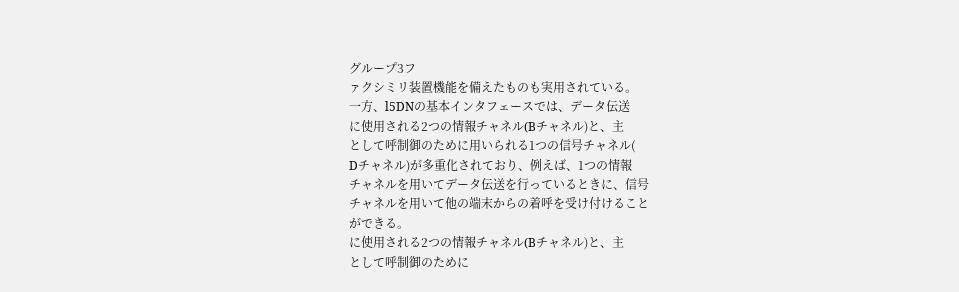グループ3フ
ァクシミリ装置機能を備えたものも実用されている。
一方、l5DNの基本インタフェースでは、データ伝送
に使用される2つの情報チャネル(Bチャネル)と、主
として呼制御のために用いられる1つの信号チャネル(
Dチャネル)が多重化されており、例えば、1つの情報
チャネルを用いてデータ伝送を行っているときに、信号
チャネルを用いて他の端末からの着呼を受け付けること
ができる。
に使用される2つの情報チャネル(Bチャネル)と、主
として呼制御のために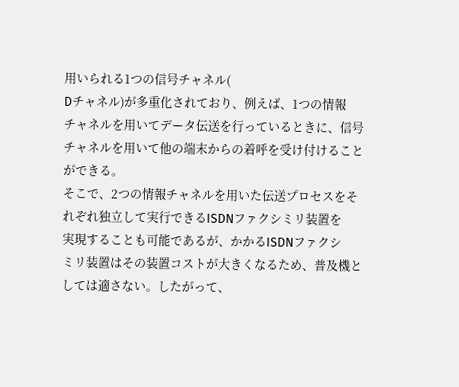用いられる1つの信号チャネル(
Dチャネル)が多重化されており、例えば、1つの情報
チャネルを用いてデータ伝送を行っているときに、信号
チャネルを用いて他の端末からの着呼を受け付けること
ができる。
そこで、2つの情報チャネルを用いた伝送プロセスをそ
れぞれ独立して実行できるISDNファクシミリ装置を
実現することも可能であるが、かかるISDNファクシ
ミリ装置はその装置コストが大きくなるため、普及機と
しては適さない。したがって、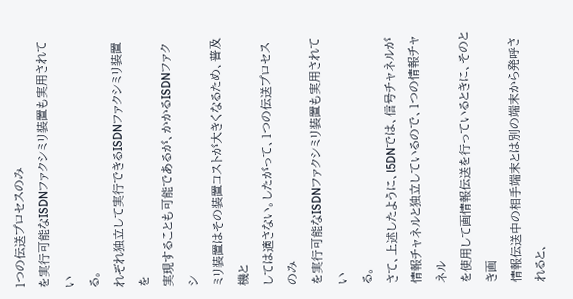1つの伝送プロセスのみ
を実行可能なISDNファクシミリ装置も実用されてい
る。
れぞれ独立して実行できるISDNファクシミリ装置を
実現することも可能であるが、かかるISDNファクシ
ミリ装置はその装置コストが大きくなるため、普及機と
しては適さない。したがって、1つの伝送プロセスのみ
を実行可能なISDNファクシミリ装置も実用されてい
る。
さて、上述したように、l5DNでは、信号チャネルが
情報チャネルと独立しているので、1つの情報チャネル
を使用して画情報伝送を行っているときに、そのとき画
情報伝送中の相手端末とは別の端末から発呼されると、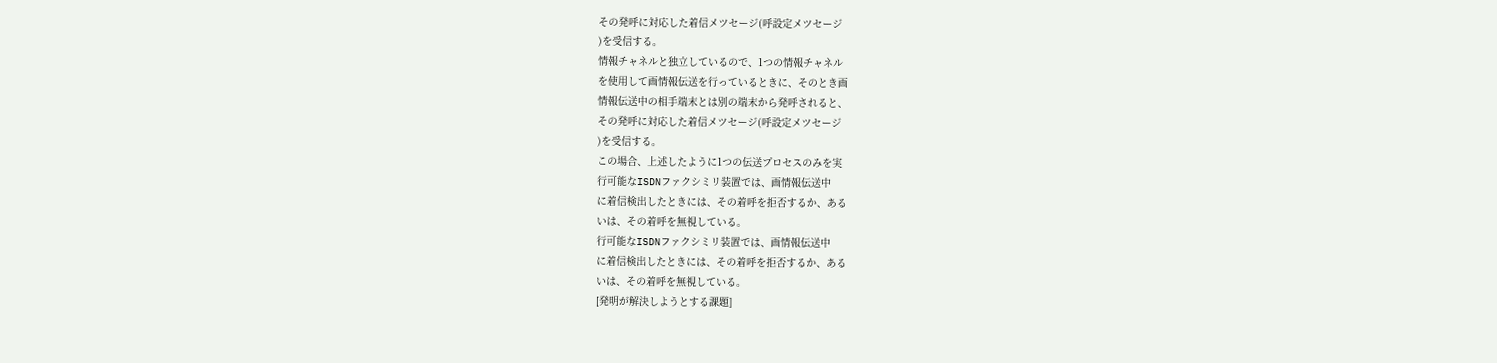その発呼に対応した着信メツセージ(呼設定メツセージ
)を受信する。
情報チャネルと独立しているので、1つの情報チャネル
を使用して画情報伝送を行っているときに、そのとき画
情報伝送中の相手端末とは別の端末から発呼されると、
その発呼に対応した着信メツセージ(呼設定メツセージ
)を受信する。
この場合、上述したように1つの伝送プロセスのみを実
行可能なISDNファクシミリ装置では、画情報伝送中
に着信検出したときには、その着呼を拒否するか、ある
いは、その着呼を無視している。
行可能なISDNファクシミリ装置では、画情報伝送中
に着信検出したときには、その着呼を拒否するか、ある
いは、その着呼を無視している。
[発明が解決しようとする課題]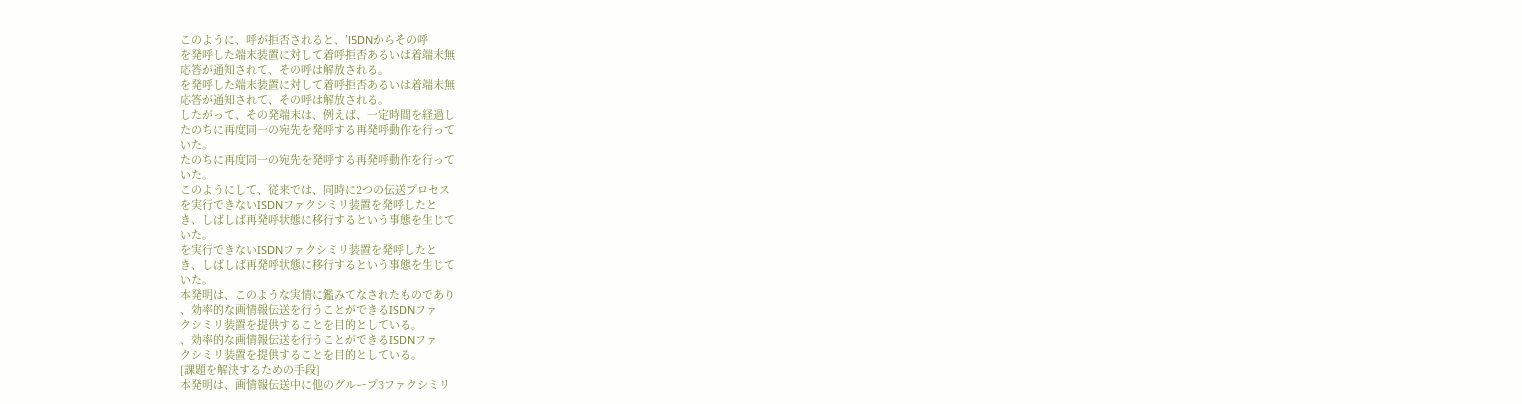このように、呼が拒否されると、’l5DNからその呼
を発呼した端末装置に対して着呼拒否あるいは着端末無
応答が通知されて、その呼は解放される。
を発呼した端末装置に対して着呼拒否あるいは着端末無
応答が通知されて、その呼は解放される。
したがって、その発端末は、例えば、一定時間を経過し
たのちに再度同一の宛先を発呼する再発呼動作を行って
いた。
たのちに再度同一の宛先を発呼する再発呼動作を行って
いた。
このようにして、従来では、同時に2つの伝送プロセス
を実行できないISDNファクシミリ装置を発呼したと
き、しばしば再発呼状態に移行するという事態を生じて
いた。
を実行できないISDNファクシミリ装置を発呼したと
き、しばしば再発呼状態に移行するという事態を生じて
いた。
本発明は、このような実情に鑑みてなされたものであり
、効率的な画情報伝送を行うことができるISDNファ
クシミリ装置を提供することを目的としている。
、効率的な画情報伝送を行うことができるISDNファ
クシミリ装置を提供することを目的としている。
[課題を解決するための手段]
本発明は、画情報伝送中に他のグループ3ファクシミリ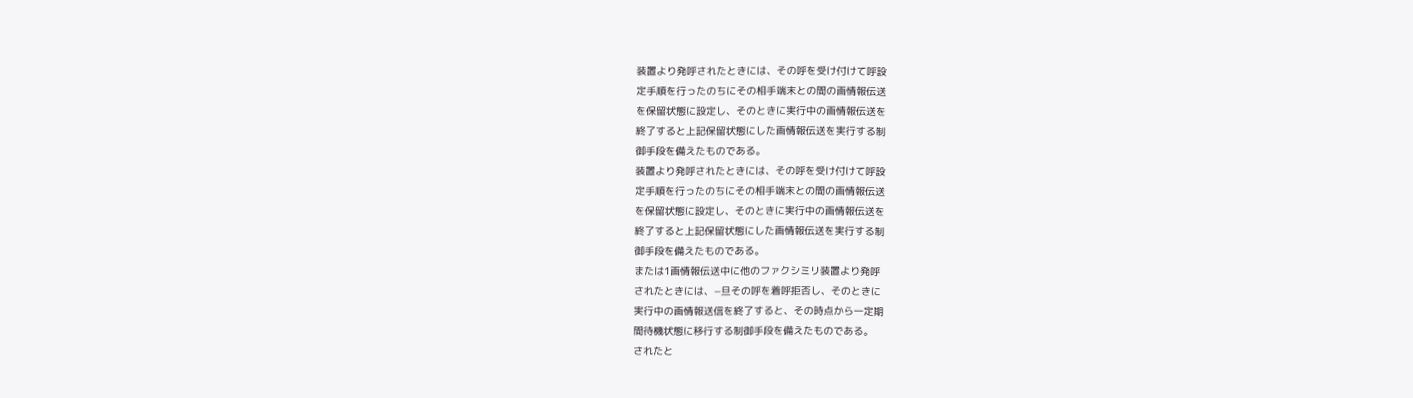装置より発呼されたときには、その呼を受け付けて呼設
定手順を行ったのちにその相手端末との間の画情報伝送
を保留状態に設定し、そのときに実行中の画情報伝送を
終了すると上記保留状態にした画情報伝送を実行する制
御手段を備えたものである。
装置より発呼されたときには、その呼を受け付けて呼設
定手順を行ったのちにその相手端末との間の画情報伝送
を保留状態に設定し、そのときに実行中の画情報伝送を
終了すると上記保留状態にした画情報伝送を実行する制
御手段を備えたものである。
または1画情報伝送中に他のファクシミリ装置より発呼
されたときには、−旦その呼を着呼拒否し、そのときに
実行中の画情報送信を終了すると、その時点から一定期
間待機状態に移行する制御手段を備えたものである。
されたと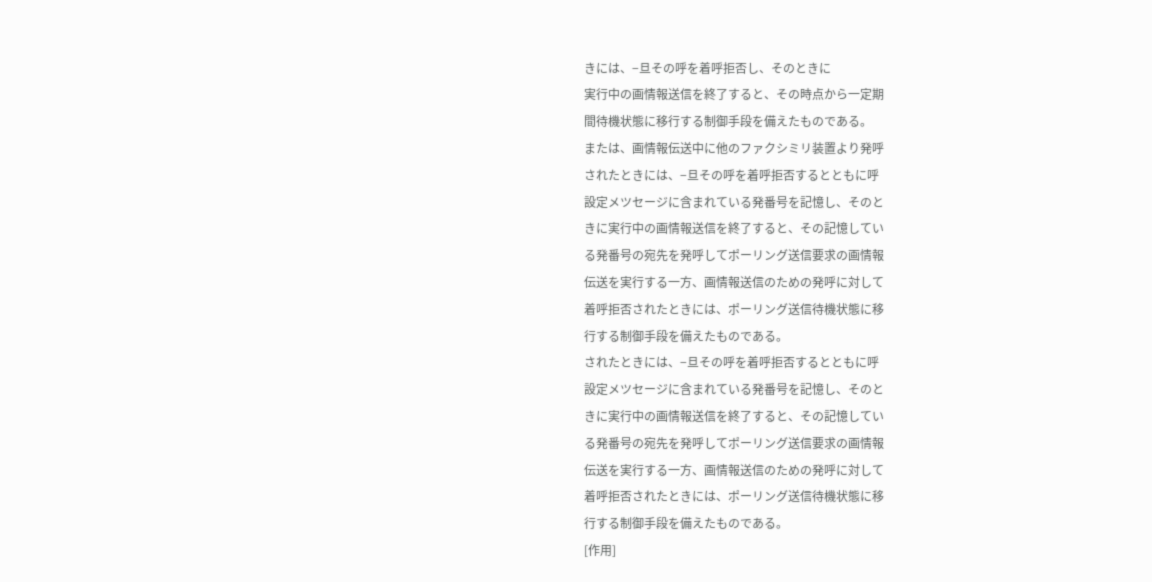きには、−旦その呼を着呼拒否し、そのときに
実行中の画情報送信を終了すると、その時点から一定期
間待機状態に移行する制御手段を備えたものである。
または、画情報伝送中に他のファクシミリ装置より発呼
されたときには、−旦その呼を着呼拒否するとともに呼
設定メツセージに含まれている発番号を記憶し、そのと
きに実行中の画情報送信を終了すると、その記憶してい
る発番号の宛先を発呼してポーリング送信要求の画情報
伝送を実行する一方、画情報送信のための発呼に対して
着呼拒否されたときには、ポーリング送信待機状態に移
行する制御手段を備えたものである。
されたときには、−旦その呼を着呼拒否するとともに呼
設定メツセージに含まれている発番号を記憶し、そのと
きに実行中の画情報送信を終了すると、その記憶してい
る発番号の宛先を発呼してポーリング送信要求の画情報
伝送を実行する一方、画情報送信のための発呼に対して
着呼拒否されたときには、ポーリング送信待機状態に移
行する制御手段を備えたものである。
[作用]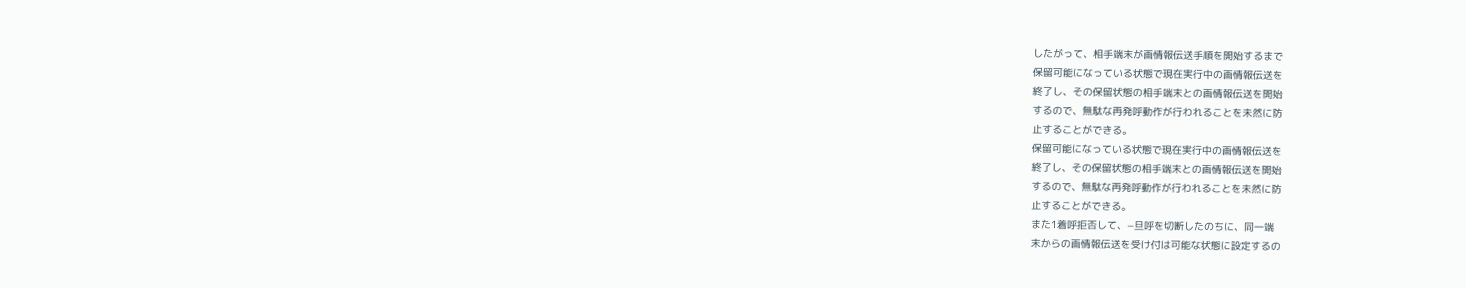したがって、相手端末が画情報伝送手順を開始するまで
保留可能になっている状態で現在実行中の画情報伝送を
終了し、その保留状態の相手端末との画情報伝送を開始
するので、無駄な再発呼動作が行われることを未然に防
止することができる。
保留可能になっている状態で現在実行中の画情報伝送を
終了し、その保留状態の相手端末との画情報伝送を開始
するので、無駄な再発呼動作が行われることを未然に防
止することができる。
また1着呼拒否して、−旦呼を切断したのちに、同一端
末からの画情報伝送を受け付は可能な状態に設定するの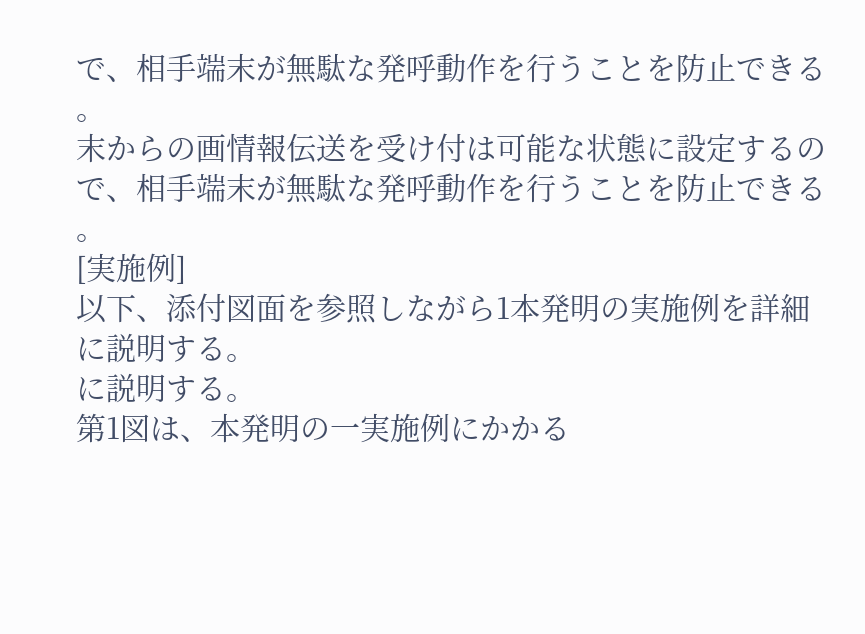で、相手端末が無駄な発呼動作を行うことを防止できる
。
末からの画情報伝送を受け付は可能な状態に設定するの
で、相手端末が無駄な発呼動作を行うことを防止できる
。
[実施例]
以下、添付図面を参照しながら1本発明の実施例を詳細
に説明する。
に説明する。
第1図は、本発明の一実施例にかかる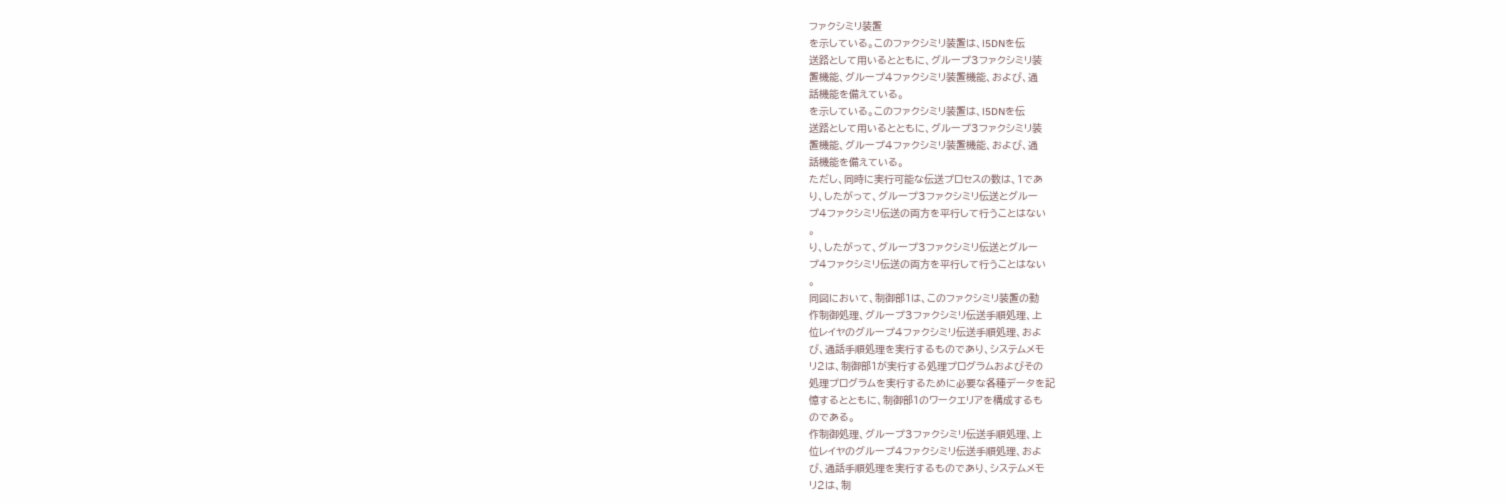ファクシミリ装置
を示している。このファクシミリ装置は、l5DNを伝
送路として用いるとともに、グループ3ファクシミリ装
置機能、グループ4ファクシミリ装置機能、および、通
話機能を備えている。
を示している。このファクシミリ装置は、l5DNを伝
送路として用いるとともに、グループ3ファクシミリ装
置機能、グループ4ファクシミリ装置機能、および、通
話機能を備えている。
ただし、同時に実行可能な伝送プロセスの数は、1であ
り、したがって、グループ3ファクシミリ伝送とグルー
プ4ファクシミリ伝送の両方を平行して行うことはない
。
り、したがって、グループ3ファクシミリ伝送とグルー
プ4ファクシミリ伝送の両方を平行して行うことはない
。
同図において、制御部1は、このファクシミリ装置の動
作制御処理、グループ3ファクシミリ伝送手順処理、上
位レイヤのグループ4ファクシミリ伝送手順処理、およ
び、通話手順処理を実行するものであり、システムメモ
リ2は、制御部1が実行する処理プログラムおよびその
処理プログラムを実行するために必要な各種データを記
憶するとともに、制御部1のワークエリアを構成するも
のである。
作制御処理、グループ3ファクシミリ伝送手順処理、上
位レイヤのグループ4ファクシミリ伝送手順処理、およ
び、通話手順処理を実行するものであり、システムメモ
リ2は、制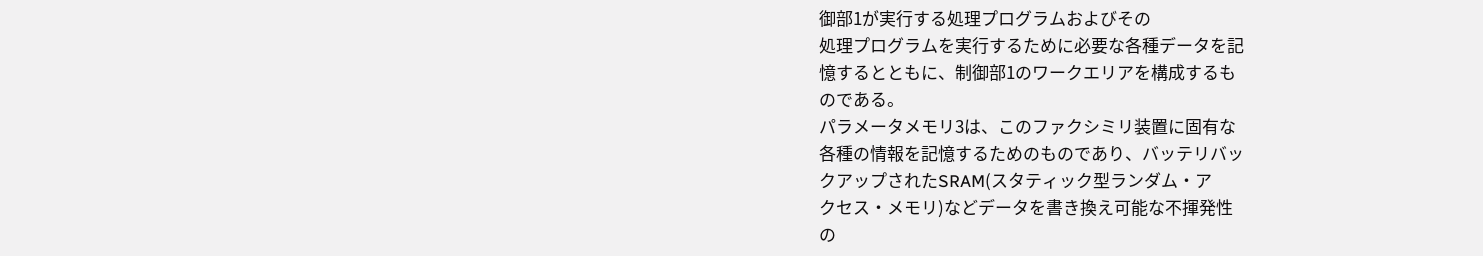御部1が実行する処理プログラムおよびその
処理プログラムを実行するために必要な各種データを記
憶するとともに、制御部1のワークエリアを構成するも
のである。
パラメータメモリ3は、このファクシミリ装置に固有な
各種の情報を記憶するためのものであり、バッテリバッ
クアップされたSRAM(スタティック型ランダム・ア
クセス・メモリ)などデータを書き換え可能な不揮発性
の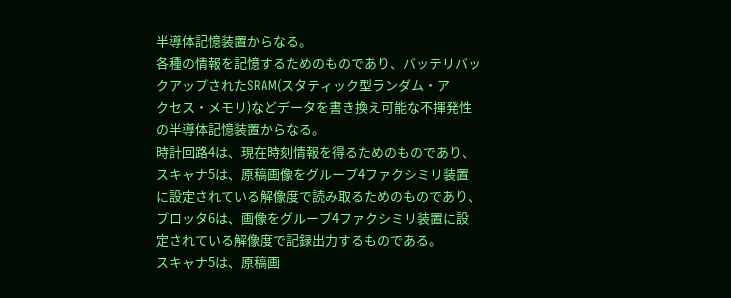半導体記憶装置からなる。
各種の情報を記憶するためのものであり、バッテリバッ
クアップされたSRAM(スタティック型ランダム・ア
クセス・メモリ)などデータを書き換え可能な不揮発性
の半導体記憶装置からなる。
時計回路4は、現在時刻情報を得るためのものであり、
スキャナ5は、原稿画像をグループ4ファクシミリ装置
に設定されている解像度で読み取るためのものであり、
プロッタ6は、画像をグループ4ファクシミリ装置に設
定されている解像度で記録出力するものである。
スキャナ5は、原稿画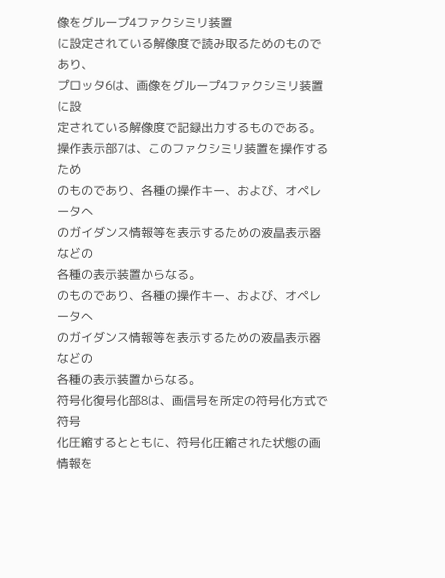像をグループ4ファクシミリ装置
に設定されている解像度で読み取るためのものであり、
プロッタ6は、画像をグループ4ファクシミリ装置に設
定されている解像度で記録出力するものである。
操作表示部7は、このファクシミリ装置を操作するため
のものであり、各種の操作キー、および、オペレータへ
のガイダンス情報等を表示するための液晶表示器などの
各種の表示装置からなる。
のものであり、各種の操作キー、および、オペレータへ
のガイダンス情報等を表示するための液晶表示器などの
各種の表示装置からなる。
符号化復号化部8は、画信号を所定の符号化方式で符号
化圧縮するとともに、符号化圧縮された状態の画情報を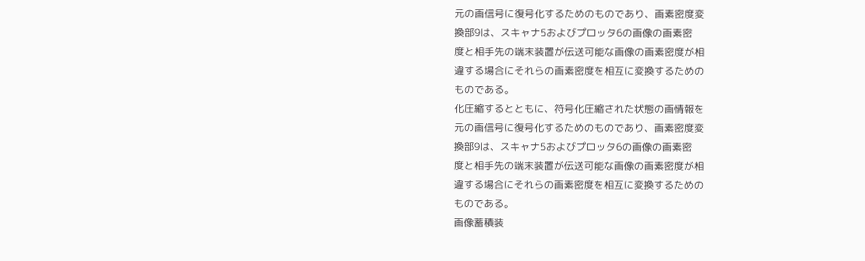元の画信号に復号化するためのものであり、画素密度変
換部9は、スキャナ5およびプロッタ6の画像の画素密
度と相手先の端末装置が伝送可能な画像の画素密度が相
違する場合にそれらの画素密度を相互に変換するための
ものである。
化圧縮するとともに、符号化圧縮された状態の画情報を
元の画信号に復号化するためのものであり、画素密度変
換部9は、スキャナ5およびプロッタ6の画像の画素密
度と相手先の端末装置が伝送可能な画像の画素密度が相
違する場合にそれらの画素密度を相互に変換するための
ものである。
画像蓄積装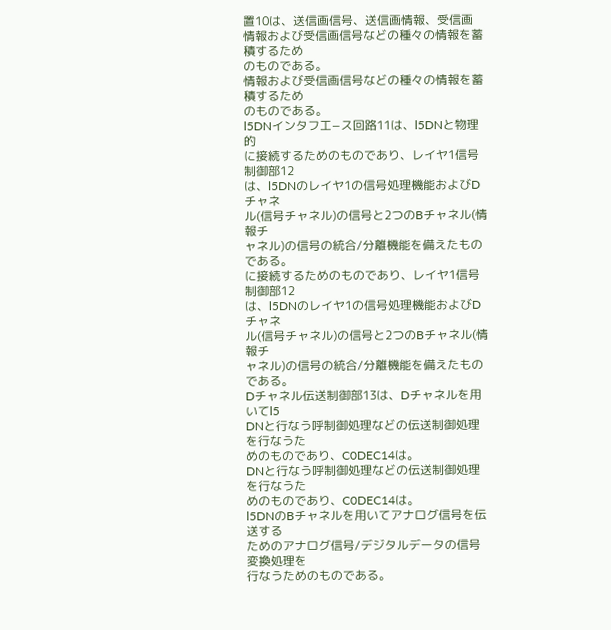置10は、送信画信号、送信画情報、受信画
情報および受信画信号などの種々の情報を蓄積するため
のものである。
情報および受信画信号などの種々の情報を蓄積するため
のものである。
l5DNインタフ工−ス回路11は、l5DNと物理的
に接続するためのものであり、レイヤ1信号制御部12
は、l5DNのレイヤ1の信号処理機能およびDチャネ
ル(信号チャネル)の信号と2つのBチャネル(情報チ
ャネル)の信号の統合/分離機能を備えたものである。
に接続するためのものであり、レイヤ1信号制御部12
は、l5DNのレイヤ1の信号処理機能およびDチャネ
ル(信号チャネル)の信号と2つのBチャネル(情報チ
ャネル)の信号の統合/分離機能を備えたものである。
Dチャネル伝送制御部13は、Dチャネルを用いてl5
DNと行なう呼制御処理などの伝送制御処理を行なうた
めのものであり、C0DEC14は。
DNと行なう呼制御処理などの伝送制御処理を行なうた
めのものであり、C0DEC14は。
l5DNのBチャネルを用いてアナログ信号を伝送する
ためのアナログ信号/デジタルデータの信号変換処理を
行なうためのものである。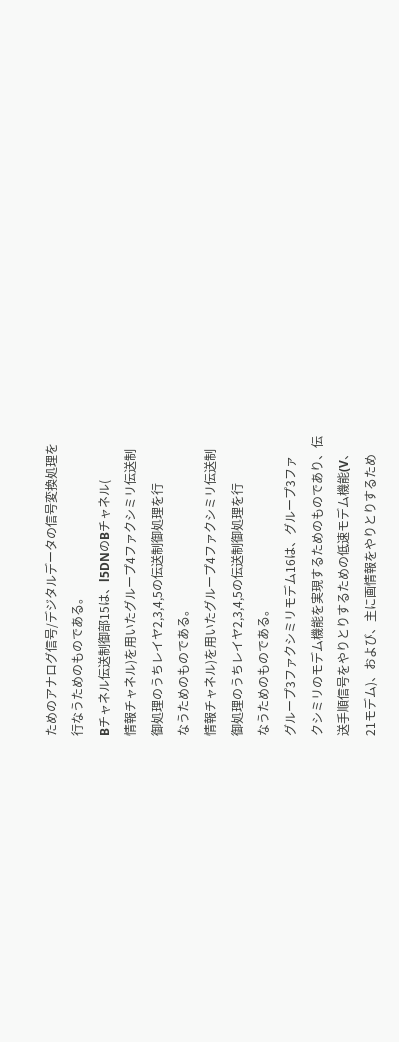ためのアナログ信号/デジタルデータの信号変換処理を
行なうためのものである。
Bチャネル伝送制御部15は、l5DNのBチャネル(
情報チャネル)を用いたグループ4ファクシミリ伝送制
御処理のうちレイヤ2,3,4,5の伝送制御処理を行
なうためのものである。
情報チャネル)を用いたグループ4ファクシミリ伝送制
御処理のうちレイヤ2,3,4,5の伝送制御処理を行
なうためのものである。
グループ3ファクシミリモデム16は、グループ3ファ
クシミリのモデム機能を実現するためのものであり、伝
送手順信号をやりとりするための低速モデム機能(V、
21モデム)、および、主に画情報をやりとりするため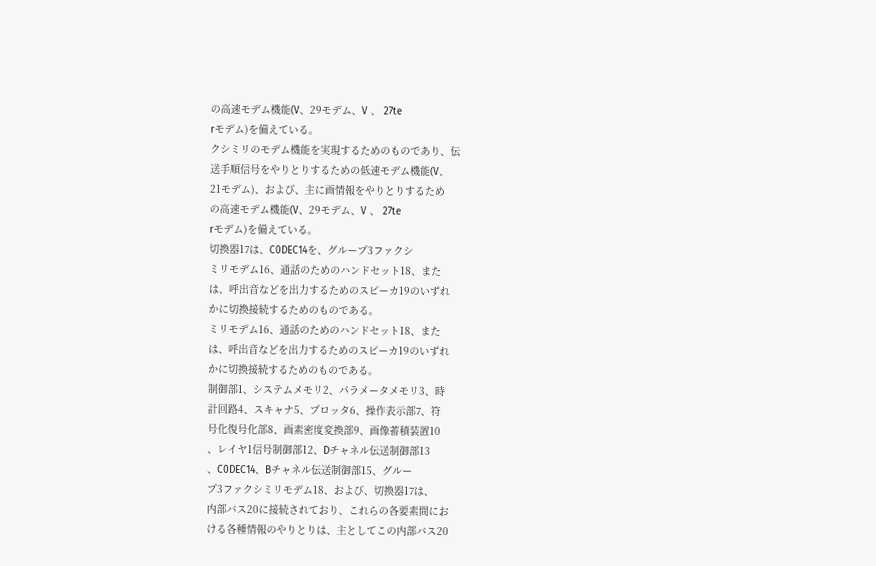の高速モデム機能(V、29モデム、V 、 27te
rモデム)を備えている。
クシミリのモデム機能を実現するためのものであり、伝
送手順信号をやりとりするための低速モデム機能(V、
21モデム)、および、主に画情報をやりとりするため
の高速モデム機能(V、29モデム、V 、 27te
rモデム)を備えている。
切換器17は、C0DEC14を、グループ3ファクシ
ミリモデム16、通話のためのハンドセット18、また
は、呼出音などを出力するためのスピーカ19のいずれ
かに切換接続するためのものである。
ミリモデム16、通話のためのハンドセット18、また
は、呼出音などを出力するためのスピーカ19のいずれ
かに切換接続するためのものである。
制御部1、システムメモリ2、パラメータメモリ3、時
計回路4、スキャナ5、プロッタ6、操作表示部7、符
号化復号化部8、画素密度変換部9、画像蓄積装置10
、レイヤ1信号制御部12、Dチャネル伝送制御部13
、C0DEC14、Bチャネル伝送制御部15、グルー
プ3ファクシミリモデム18、および、切換器17は、
内部バス20に接続されており、これらの各要素間にお
ける各種情報のやりとりは、主としてこの内部バス20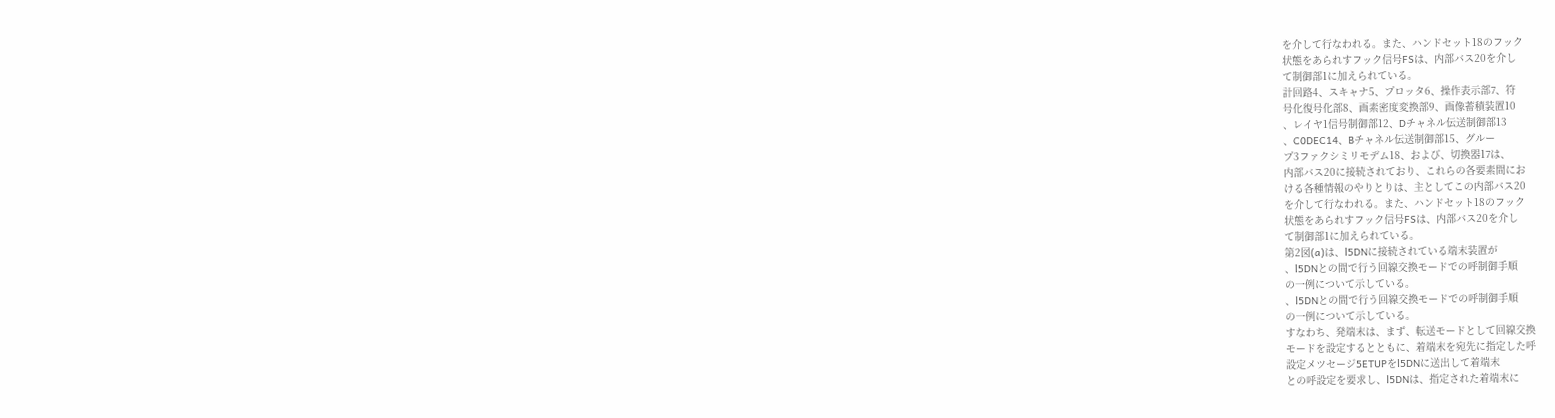を介して行なわれる。また、ハンドセット18のフック
状態をあられすフック信号FSは、内部バス20を介し
て制御部1に加えられている。
計回路4、スキャナ5、プロッタ6、操作表示部7、符
号化復号化部8、画素密度変換部9、画像蓄積装置10
、レイヤ1信号制御部12、Dチャネル伝送制御部13
、C0DEC14、Bチャネル伝送制御部15、グルー
プ3ファクシミリモデム18、および、切換器17は、
内部バス20に接続されており、これらの各要素間にお
ける各種情報のやりとりは、主としてこの内部バス20
を介して行なわれる。また、ハンドセット18のフック
状態をあられすフック信号FSは、内部バス20を介し
て制御部1に加えられている。
第2図(a)は、l5DNに接続されている端末装置が
、l5DNとの間で行う回線交換モードでの呼制御手順
の一例について示している。
、l5DNとの間で行う回線交換モードでの呼制御手順
の一例について示している。
すなわち、発端末は、まず、転送モードとして回線交換
モードを設定するとともに、着端末を宛先に指定した呼
設定メツセージ5ETUPをl5DNに送出して着端末
との呼設定を要求し、l5DNは、指定された着端末に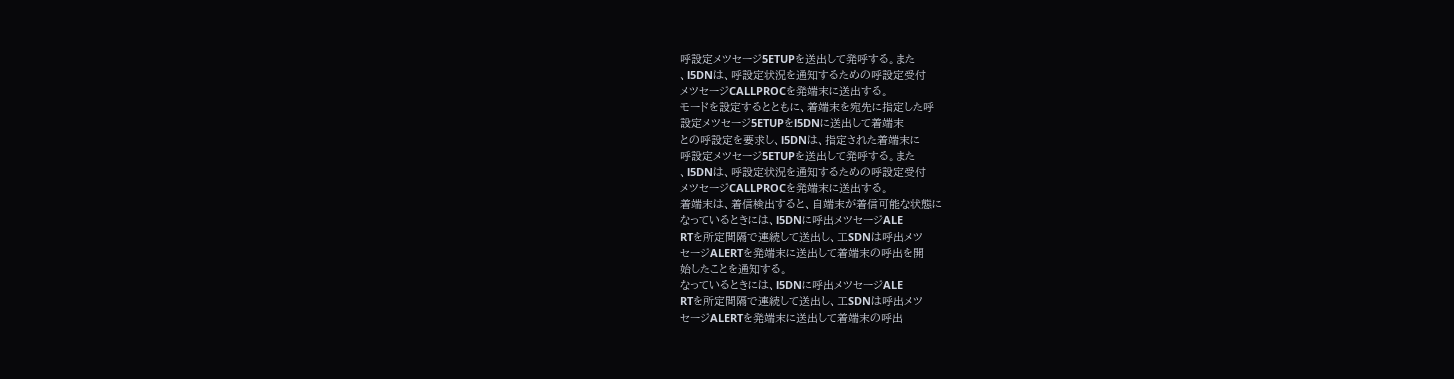呼設定メツセージ5ETUPを送出して発呼する。また
、l5DNは、呼設定状況を通知するための呼設定受付
メツセージCALLPROCを発端末に送出する。
モードを設定するとともに、着端末を宛先に指定した呼
設定メツセージ5ETUPをl5DNに送出して着端末
との呼設定を要求し、l5DNは、指定された着端末に
呼設定メツセージ5ETUPを送出して発呼する。また
、l5DNは、呼設定状況を通知するための呼設定受付
メツセージCALLPROCを発端末に送出する。
着端末は、着信検出すると、自端末が着信可能な状態に
なっているときには、l5DNに呼出メツセージALE
RTを所定間隔で連続して送出し、工SDNは呼出メツ
セージALERTを発端末に送出して着端末の呼出を開
始したことを通知する。
なっているときには、l5DNに呼出メツセージALE
RTを所定間隔で連続して送出し、工SDNは呼出メツ
セージALERTを発端末に送出して着端末の呼出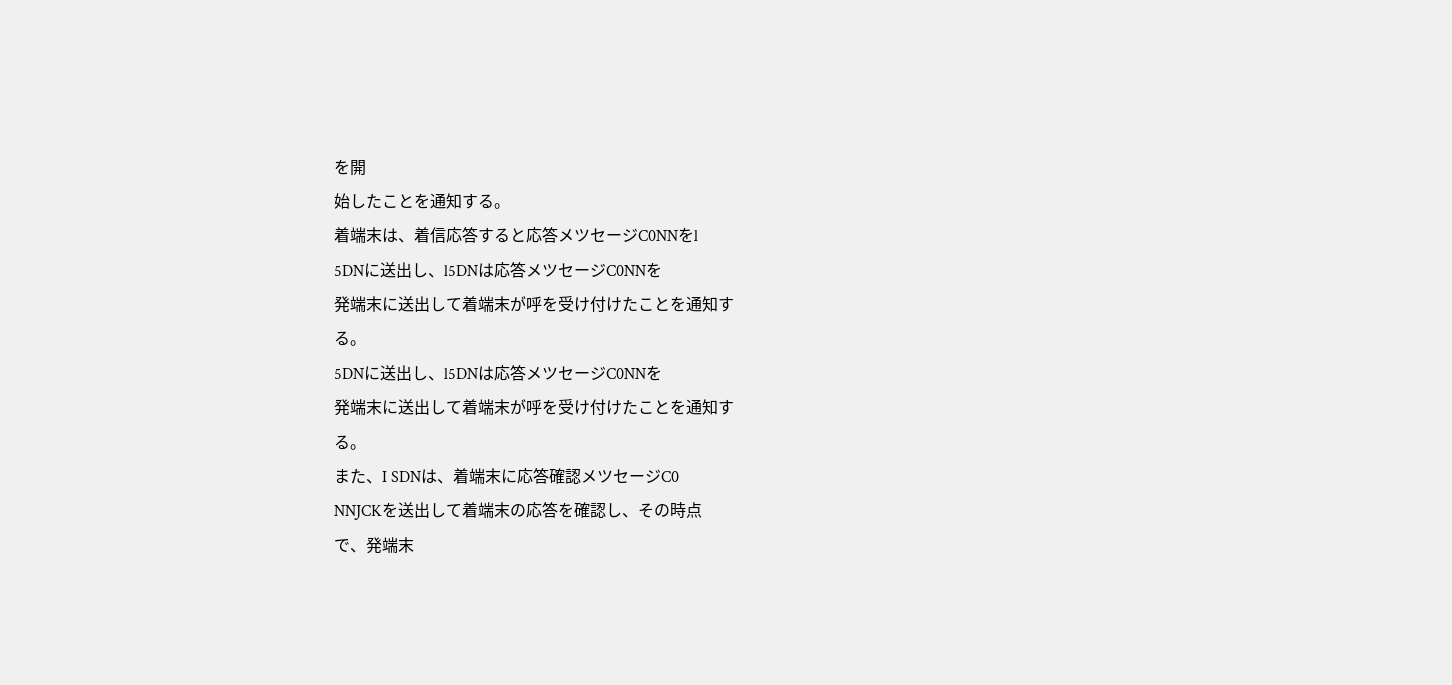を開
始したことを通知する。
着端末は、着信応答すると応答メツセージC0NNをl
5DNに送出し、l5DNは応答メツセージC0NNを
発端末に送出して着端末が呼を受け付けたことを通知す
る。
5DNに送出し、l5DNは応答メツセージC0NNを
発端末に送出して着端末が呼を受け付けたことを通知す
る。
また、I SDNは、着端末に応答確認メツセージC0
NNJCKを送出して着端末の応答を確認し、その時点
で、発端末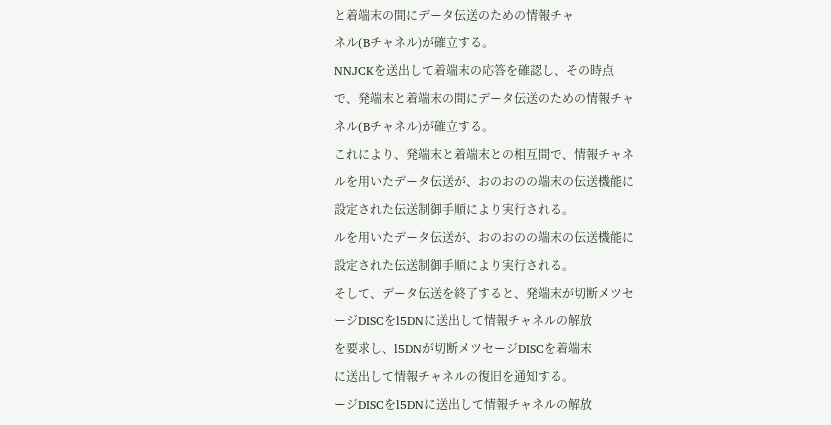と着端末の間にデータ伝送のための情報チャ
ネル(Bチャネル)が確立する。
NNJCKを送出して着端末の応答を確認し、その時点
で、発端末と着端末の間にデータ伝送のための情報チャ
ネル(Bチャネル)が確立する。
これにより、発端末と着端末との相互間で、情報チャネ
ルを用いたデータ伝送が、おのおのの端末の伝送機能に
設定された伝送制御手順により実行される。
ルを用いたデータ伝送が、おのおのの端末の伝送機能に
設定された伝送制御手順により実行される。
そして、データ伝送を終了すると、発端末が切断メツセ
ージDISCをl5DNに送出して情報チャネルの解放
を要求し、l5DNが切断メツセージDISCを着端末
に送出して情報チャネルの復旧を通知する。
ージDISCをl5DNに送出して情報チャネルの解放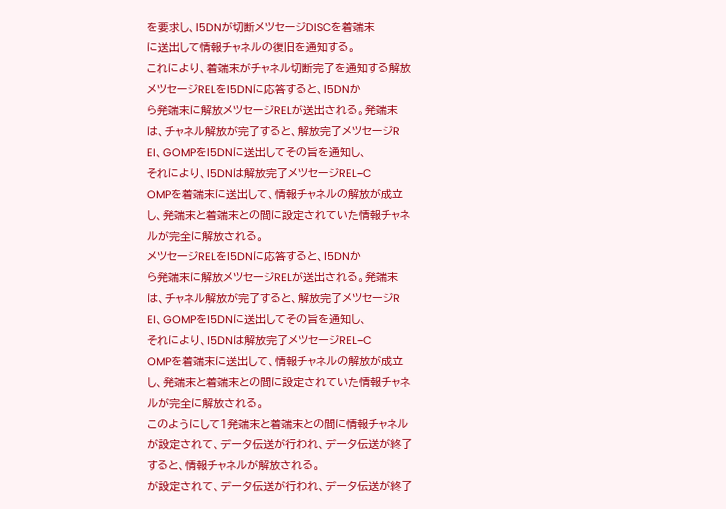を要求し、l5DNが切断メツセージDISCを着端末
に送出して情報チャネルの復旧を通知する。
これにより、着端末がチャネル切断完了を通知する解放
メツセージRELをl5DNに応答すると、l5DNか
ら発端末に解放メツセージRELが送出される。発端末
は、チャネル解放が完了すると、解放完了メツセージR
EI、GOMPをl5DNに送出してその旨を通知し、
それにより、l5DNは解放完了メツセージREL−C
OMPを着端末に送出して、情報チャネルの解放が成立
し、発端末と着端末との間に設定されていた情報チャネ
ルが完全に解放される。
メツセージRELをl5DNに応答すると、l5DNか
ら発端末に解放メツセージRELが送出される。発端末
は、チャネル解放が完了すると、解放完了メツセージR
EI、GOMPをl5DNに送出してその旨を通知し、
それにより、l5DNは解放完了メツセージREL−C
OMPを着端末に送出して、情報チャネルの解放が成立
し、発端末と着端末との間に設定されていた情報チャネ
ルが完全に解放される。
このようにして1発端末と着端末との間に情報チャネル
が設定されて、データ伝送が行われ、データ伝送が終了
すると、情報チャネルが解放される。
が設定されて、データ伝送が行われ、データ伝送が終了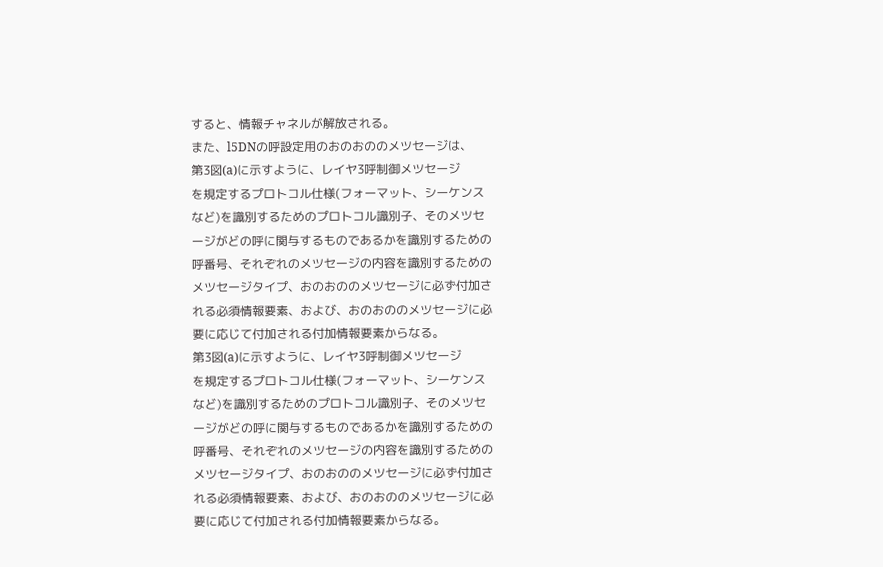すると、情報チャネルが解放される。
また、l5DNの呼設定用のおのおののメツセージは、
第3図(a)に示すように、レイヤ3呼制御メツセージ
を規定するプロトコル仕様(フォーマット、シーケンス
など)を識別するためのプロトコル識別子、そのメツセ
ージがどの呼に関与するものであるかを識別するための
呼番号、それぞれのメツセージの内容を識別するための
メツセージタイプ、おのおののメツセージに必ず付加さ
れる必須情報要素、および、おのおののメツセージに必
要に応じて付加される付加情報要素からなる。
第3図(a)に示すように、レイヤ3呼制御メツセージ
を規定するプロトコル仕様(フォーマット、シーケンス
など)を識別するためのプロトコル識別子、そのメツセ
ージがどの呼に関与するものであるかを識別するための
呼番号、それぞれのメツセージの内容を識別するための
メツセージタイプ、おのおののメツセージに必ず付加さ
れる必須情報要素、および、おのおののメツセージに必
要に応じて付加される付加情報要素からなる。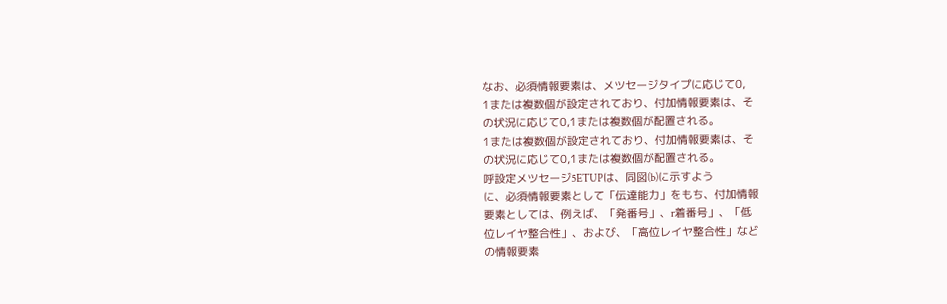なお、必須情報要素は、メツセージタイプに応じて0,
1または複数個が設定されており、付加情報要素は、そ
の状況に応じて0,1または複数個が配置される。
1または複数個が設定されており、付加情報要素は、そ
の状況に応じて0,1または複数個が配置される。
呼設定メツセージ5ETUPは、同図(b)に示すよう
に、必須情報要素として「伝達能力」をもち、付加情報
要素としては、例えば、「発番号」、r着番号」、「低
位レイヤ整合性」、および、「高位レイヤ整合性」など
の情報要素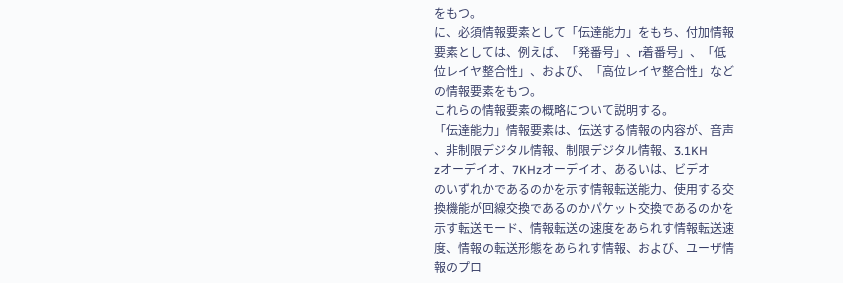をもつ。
に、必須情報要素として「伝達能力」をもち、付加情報
要素としては、例えば、「発番号」、r着番号」、「低
位レイヤ整合性」、および、「高位レイヤ整合性」など
の情報要素をもつ。
これらの情報要素の概略について説明する。
「伝達能力」情報要素は、伝送する情報の内容が、音声
、非制限デジタル情報、制限デジタル情報、3.1KH
zオーデイオ、7KHzオーデイオ、あるいは、ビデオ
のいずれかであるのかを示す情報転送能力、使用する交
換機能が回線交換であるのかパケット交換であるのかを
示す転送モード、情報転送の速度をあられす情報転送速
度、情報の転送形態をあられす情報、および、ユーザ情
報のプロ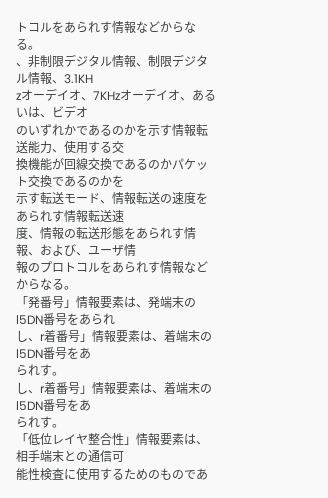トコルをあられす情報などからなる。
、非制限デジタル情報、制限デジタル情報、3.1KH
zオーデイオ、7KHzオーデイオ、あるいは、ビデオ
のいずれかであるのかを示す情報転送能力、使用する交
換機能が回線交換であるのかパケット交換であるのかを
示す転送モード、情報転送の速度をあられす情報転送速
度、情報の転送形態をあられす情報、および、ユーザ情
報のプロトコルをあられす情報などからなる。
「発番号」情報要素は、発端末のl5DN番号をあられ
し、r着番号」情報要素は、着端末のl5DN番号をあ
られす。
し、r着番号」情報要素は、着端末のl5DN番号をあ
られす。
「低位レイヤ整合性」情報要素は、相手端末との通信可
能性検査に使用するためのものであ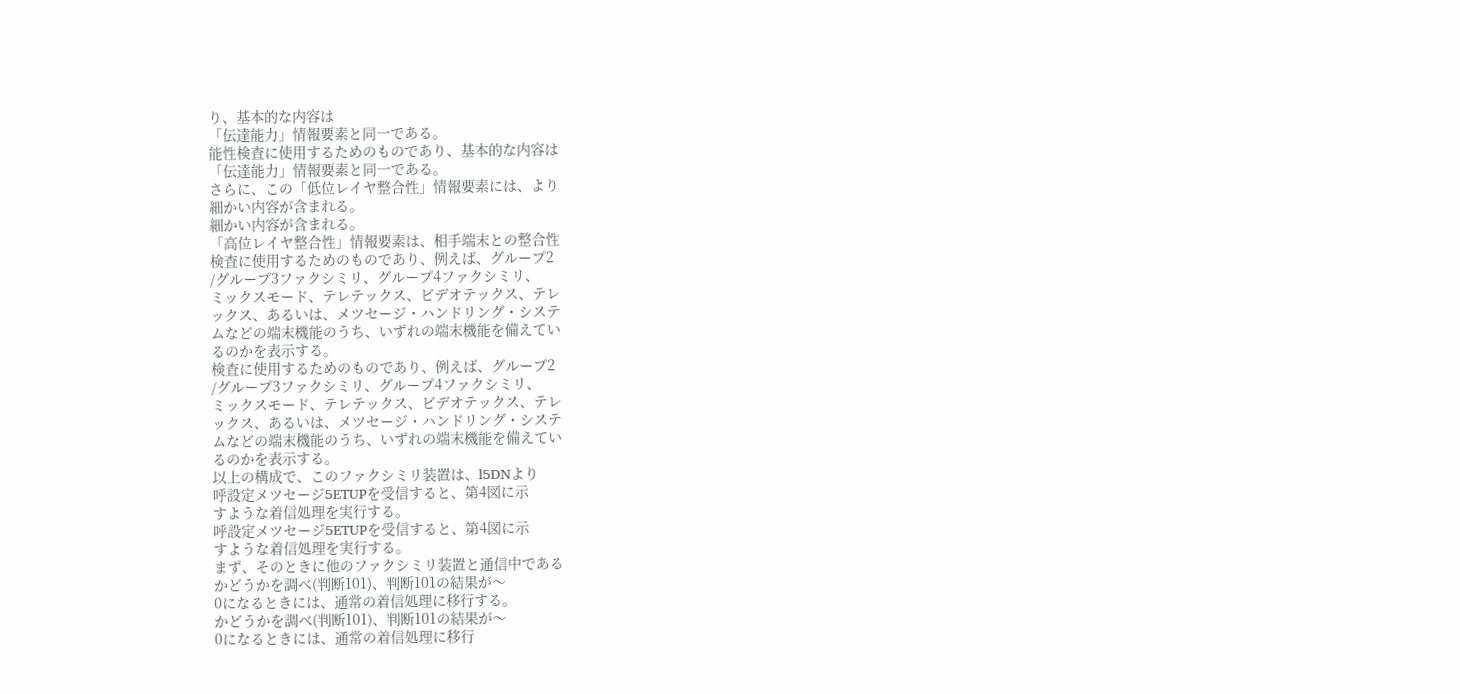り、基本的な内容は
「伝達能力」情報要素と同一である。
能性検査に使用するためのものであり、基本的な内容は
「伝達能力」情報要素と同一である。
さらに、この「低位レイヤ整合性」情報要素には、より
細かい内容が含まれる。
細かい内容が含まれる。
「高位レイヤ整合性」情報要素は、相手端末との整合性
検査に使用するためのものであり、例えば、グループ2
/グループ3ファクシミリ、グループ4ファクシミリ、
ミックスモード、テレテックス、ビデオテックス、テレ
ックス、あるいは、メツセージ・ハンドリング・システ
ムなどの端末機能のうち、いずれの端末機能を備えてい
るのかを表示する。
検査に使用するためのものであり、例えば、グループ2
/グループ3ファクシミリ、グループ4ファクシミリ、
ミックスモード、テレテックス、ビデオテックス、テレ
ックス、あるいは、メツセージ・ハンドリング・システ
ムなどの端末機能のうち、いずれの端末機能を備えてい
るのかを表示する。
以上の構成で、このファクシミリ装置は、l5DNより
呼設定メツセージ5ETUPを受信すると、第4図に示
すような着信処理を実行する。
呼設定メツセージ5ETUPを受信すると、第4図に示
すような着信処理を実行する。
まず、そのときに他のファクシミリ装置と通信中である
かどうかを調べ(判断101)、判断101の結果が〜
0になるときには、通常の着信処理に移行する。
かどうかを調べ(判断101)、判断101の結果が〜
0になるときには、通常の着信処理に移行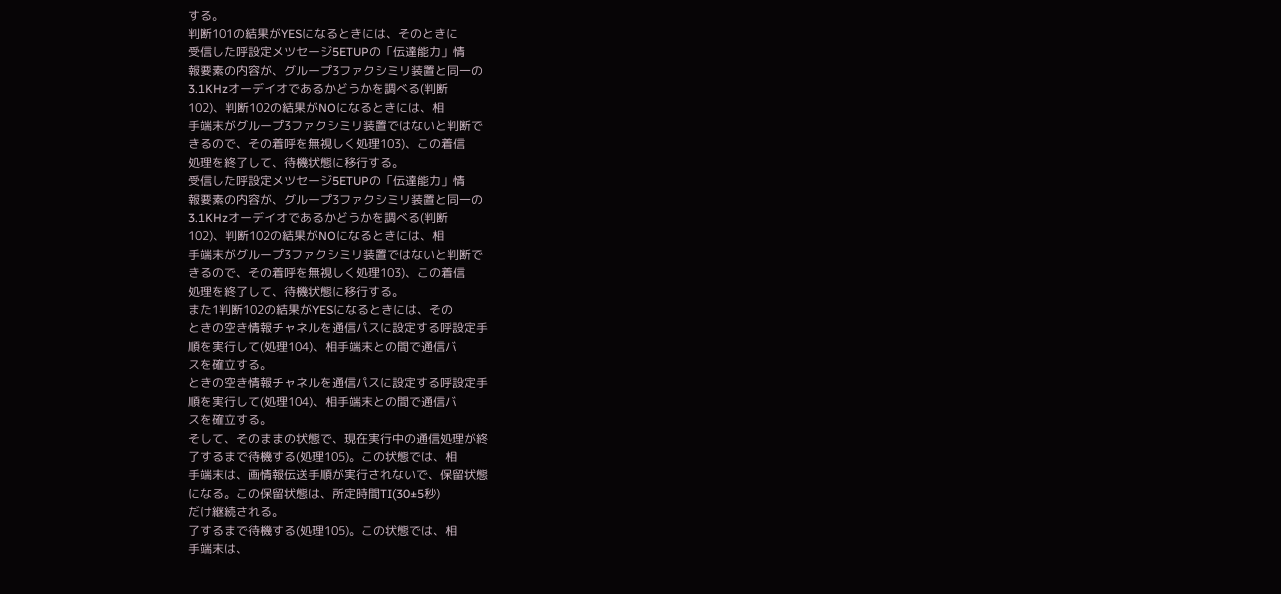する。
判断101の結果がYESになるときには、そのときに
受信した呼設定メツセージ5ETUPの「伝達能力」情
報要素の内容が、グループ3ファクシミリ装置と同一の
3.1KHzオーデイオであるかどうかを調べる(判断
102)、判断102の結果がNOになるときには、相
手端末がグループ3ファクシミリ装置ではないと判断で
きるので、その着呼を無視しく処理103)、この着信
処理を終了して、待機状態に移行する。
受信した呼設定メツセージ5ETUPの「伝達能力」情
報要素の内容が、グループ3ファクシミリ装置と同一の
3.1KHzオーデイオであるかどうかを調べる(判断
102)、判断102の結果がNOになるときには、相
手端末がグループ3ファクシミリ装置ではないと判断で
きるので、その着呼を無視しく処理103)、この着信
処理を終了して、待機状態に移行する。
また1判断102の結果がYESになるときには、その
ときの空き情報チャネルを通信パスに設定する呼設定手
順を実行して(処理104)、相手端末との間で通信バ
スを確立する。
ときの空き情報チャネルを通信パスに設定する呼設定手
順を実行して(処理104)、相手端末との間で通信バ
スを確立する。
そして、そのままの状態で、現在実行中の通信処理が終
了するまで待機する(処理105)。この状態では、相
手端末は、画情報伝送手順が実行されないで、保留状態
になる。この保留状態は、所定時間TI(30±5秒)
だけ継続される。
了するまで待機する(処理105)。この状態では、相
手端末は、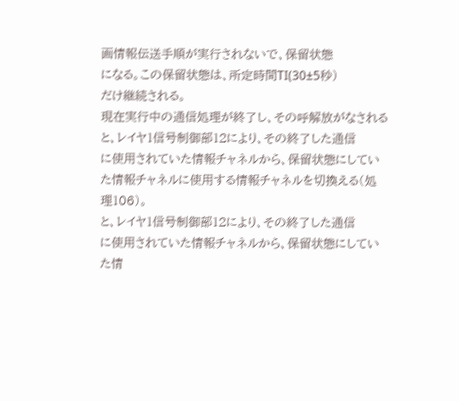画情報伝送手順が実行されないで、保留状態
になる。この保留状態は、所定時間TI(30±5秒)
だけ継続される。
現在実行中の通信処理が終了し、その呼解放がなされる
と、レイヤ1信号制御部12により、その終了した通信
に使用されていた情報チャネルから、保留状態にしてい
た情報チャネルに使用する情報チャネルを切換える(処
理106)。
と、レイヤ1信号制御部12により、その終了した通信
に使用されていた情報チャネルから、保留状態にしてい
た情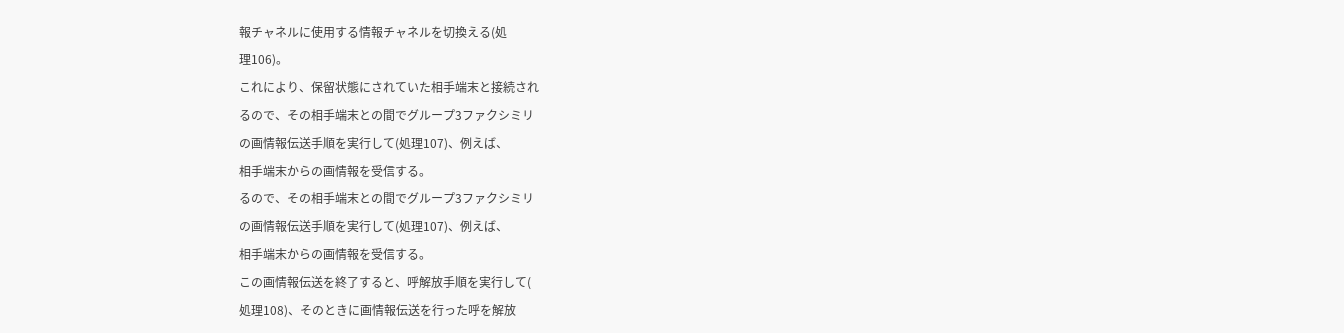報チャネルに使用する情報チャネルを切換える(処
理106)。
これにより、保留状態にされていた相手端末と接続され
るので、その相手端末との間でグループ3ファクシミリ
の画情報伝送手順を実行して(処理107)、例えば、
相手端末からの画情報を受信する。
るので、その相手端末との間でグループ3ファクシミリ
の画情報伝送手順を実行して(処理107)、例えば、
相手端末からの画情報を受信する。
この画情報伝送を終了すると、呼解放手順を実行して(
処理108)、そのときに画情報伝送を行った呼を解放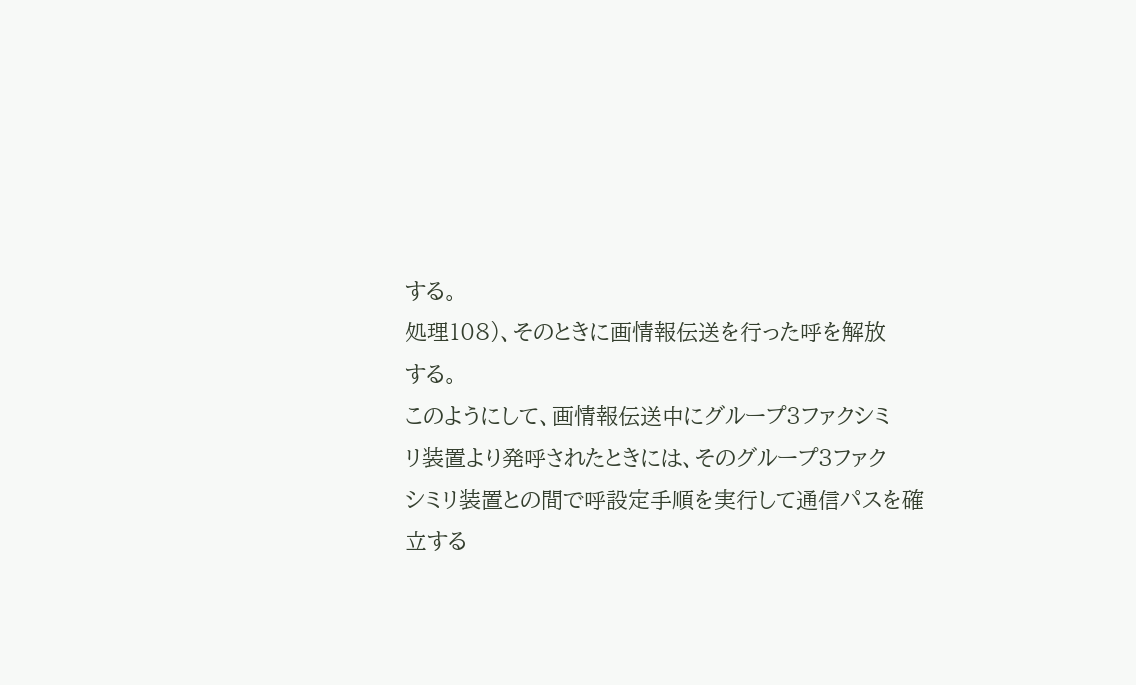する。
処理108)、そのときに画情報伝送を行った呼を解放
する。
このようにして、画情報伝送中にグループ3ファクシミ
リ装置より発呼されたときには、そのグループ3ファク
シミリ装置との間で呼設定手順を実行して通信パスを確
立する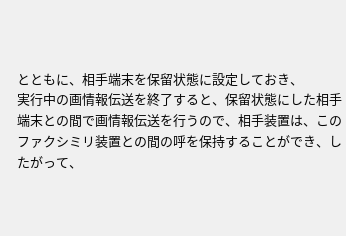とともに、相手端末を保留状態に設定しておき、
実行中の画情報伝送を終了すると、保留状態にした相手
端末との間で画情報伝送を行うので、相手装置は、この
ファクシミリ装置との間の呼を保持することができ、し
たがって、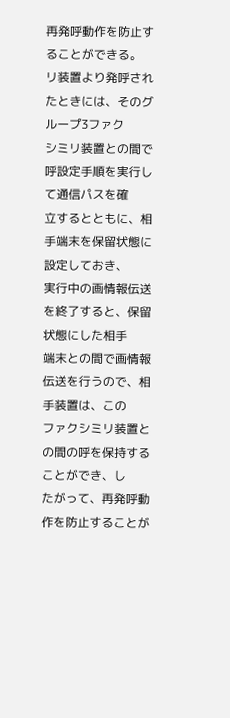再発呼動作を防止することができる。
リ装置より発呼されたときには、そのグループ3ファク
シミリ装置との間で呼設定手順を実行して通信パスを確
立するとともに、相手端末を保留状態に設定しておき、
実行中の画情報伝送を終了すると、保留状態にした相手
端末との間で画情報伝送を行うので、相手装置は、この
ファクシミリ装置との間の呼を保持することができ、し
たがって、再発呼動作を防止することが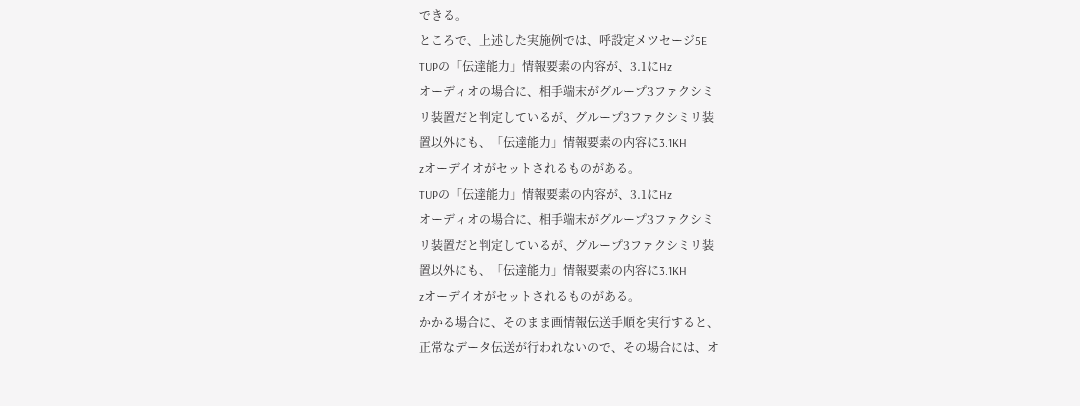できる。
ところで、上述した実施例では、呼設定メツセージ5E
TUPの「伝達能力」情報要素の内容が、3.1にHz
オーディオの場合に、相手端末がグループ3ファクシミ
リ装置だと判定しているが、グループ3ファクシミリ装
置以外にも、「伝達能力」情報要素の内容に3.1KH
zオーデイオがセットされるものがある。
TUPの「伝達能力」情報要素の内容が、3.1にHz
オーディオの場合に、相手端末がグループ3ファクシミ
リ装置だと判定しているが、グループ3ファクシミリ装
置以外にも、「伝達能力」情報要素の内容に3.1KH
zオーデイオがセットされるものがある。
かかる場合に、そのまま画情報伝送手順を実行すると、
正常なデータ伝送が行われないので、その場合には、オ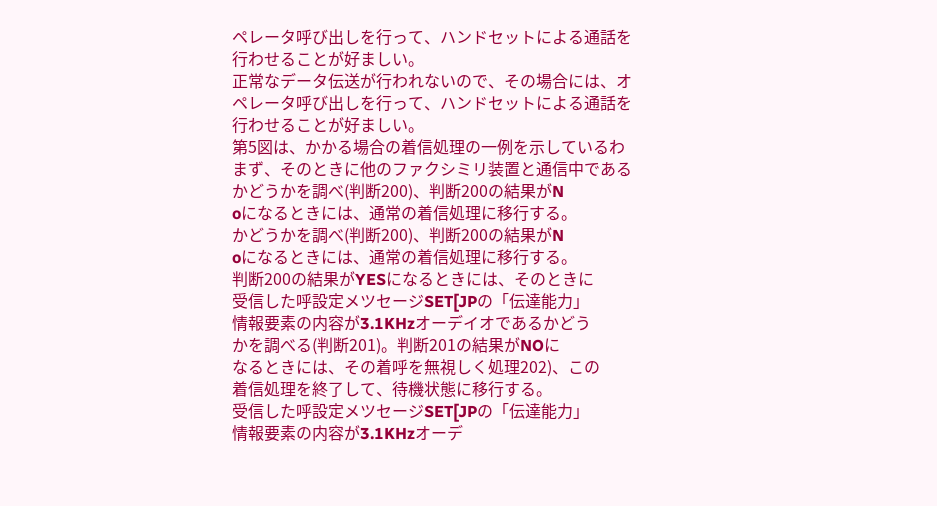ペレータ呼び出しを行って、ハンドセットによる通話を
行わせることが好ましい。
正常なデータ伝送が行われないので、その場合には、オ
ペレータ呼び出しを行って、ハンドセットによる通話を
行わせることが好ましい。
第5図は、かかる場合の着信処理の一例を示しているわ
まず、そのときに他のファクシミリ装置と通信中である
かどうかを調べ(判断200)、判断200の結果がN
oになるときには、通常の着信処理に移行する。
かどうかを調べ(判断200)、判断200の結果がN
oになるときには、通常の着信処理に移行する。
判断200の結果がYESになるときには、そのときに
受信した呼設定メツセージSET[JPの「伝達能力」
情報要素の内容が3.1KHzオーデイオであるかどう
かを調べる(判断201)。判断201の結果がNOに
なるときには、その着呼を無視しく処理202)、この
着信処理を終了して、待機状態に移行する。
受信した呼設定メツセージSET[JPの「伝達能力」
情報要素の内容が3.1KHzオーデ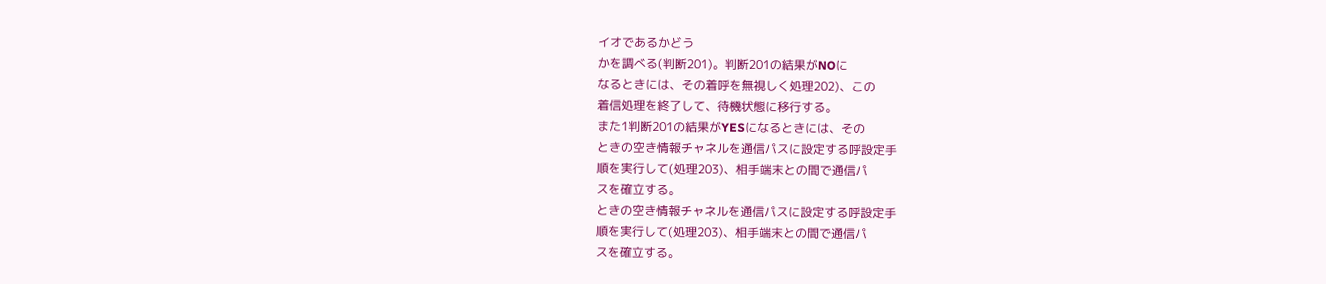イオであるかどう
かを調べる(判断201)。判断201の結果がNOに
なるときには、その着呼を無視しく処理202)、この
着信処理を終了して、待機状態に移行する。
また1判断201の結果がYESになるときには、その
ときの空き情報チャネルを通信パスに設定する呼設定手
順を実行して(処理203)、相手端末との間で通信パ
スを確立する。
ときの空き情報チャネルを通信パスに設定する呼設定手
順を実行して(処理203)、相手端末との間で通信パ
スを確立する。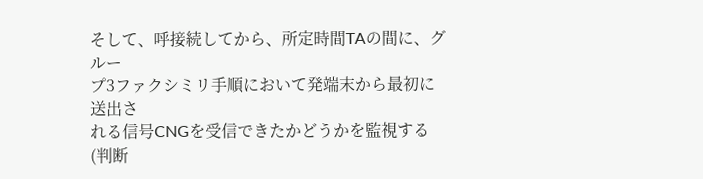そして、呼接続してから、所定時間TAの間に、グルー
プ3ファクシミリ手順において発端末から最初に送出さ
れる信号CNGを受信できたかどうかを監視する(判断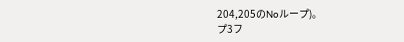204,205のNoループ)。
プ3フ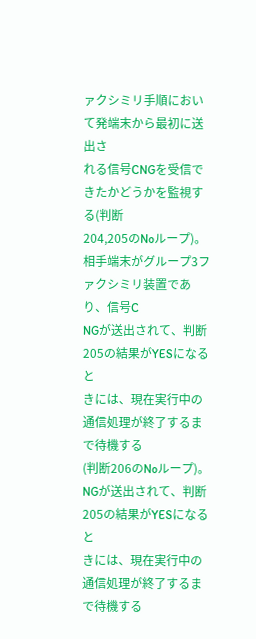ァクシミリ手順において発端末から最初に送出さ
れる信号CNGを受信できたかどうかを監視する(判断
204,205のNoループ)。
相手端末がグループ3ファクシミリ装置であり、信号C
NGが送出されて、判断205の結果がYESになると
きには、現在実行中の通信処理が終了するまで待機する
(判断206のNoループ)。
NGが送出されて、判断205の結果がYESになると
きには、現在実行中の通信処理が終了するまで待機する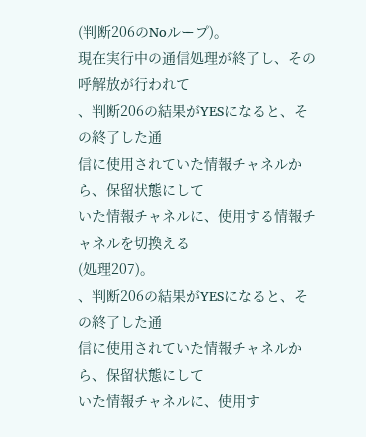(判断206のNoループ)。
現在実行中の通信処理が終了し、その呼解放が行われて
、判断206の結果がYESになると、その終了した通
信に使用されていた情報チャネルから、保留状態にして
いた情報チャネルに、使用する情報チャネルを切換える
(処理207)。
、判断206の結果がYESになると、その終了した通
信に使用されていた情報チャネルから、保留状態にして
いた情報チャネルに、使用す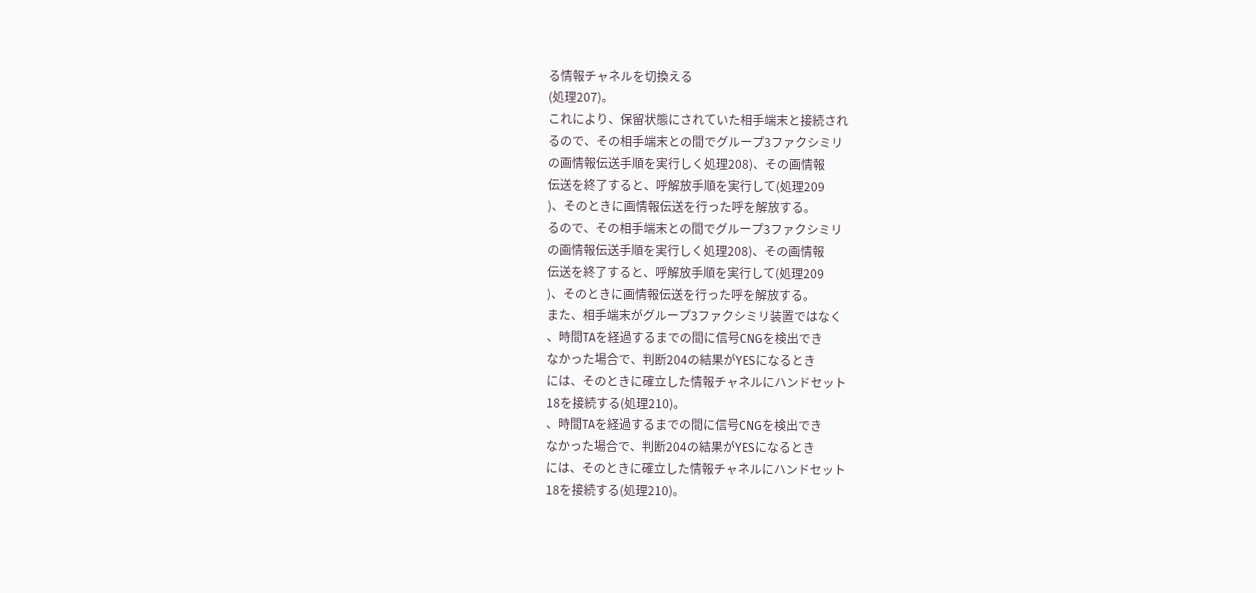る情報チャネルを切換える
(処理207)。
これにより、保留状態にされていた相手端末と接続され
るので、その相手端末との間でグループ3ファクシミリ
の画情報伝送手順を実行しく処理208)、その画情報
伝送を終了すると、呼解放手順を実行して(処理209
)、そのときに画情報伝送を行った呼を解放する。
るので、その相手端末との間でグループ3ファクシミリ
の画情報伝送手順を実行しく処理208)、その画情報
伝送を終了すると、呼解放手順を実行して(処理209
)、そのときに画情報伝送を行った呼を解放する。
また、相手端末がグループ3ファクシミリ装置ではなく
、時間TAを経過するまでの間に信号CNGを検出でき
なかった場合で、判断204の結果がYESになるとき
には、そのときに確立した情報チャネルにハンドセット
18を接続する(処理210)。
、時間TAを経過するまでの間に信号CNGを検出でき
なかった場合で、判断204の結果がYESになるとき
には、そのときに確立した情報チャネルにハンドセット
18を接続する(処理210)。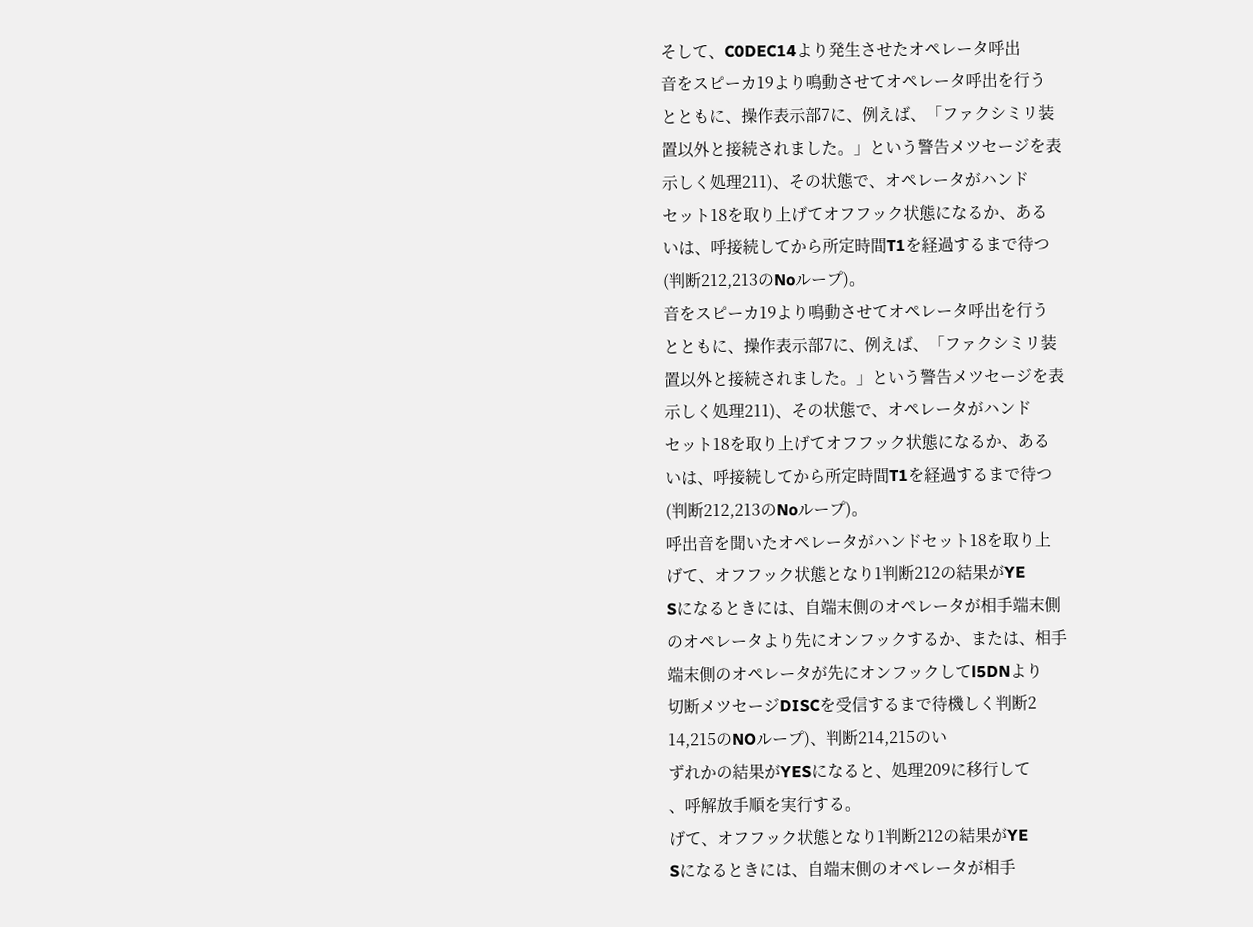そして、C0DEC14より発生させたオペレータ呼出
音をスピーカ19より鳴動させてオペレータ呼出を行う
とともに、操作表示部7に、例えば、「ファクシミリ装
置以外と接続されました。」という警告メツセージを表
示しく処理211)、その状態で、オペレータがハンド
セット18を取り上げてオフフック状態になるか、ある
いは、呼接続してから所定時間T1を経過するまで待つ
(判断212,213のNoループ)。
音をスピーカ19より鳴動させてオペレータ呼出を行う
とともに、操作表示部7に、例えば、「ファクシミリ装
置以外と接続されました。」という警告メツセージを表
示しく処理211)、その状態で、オペレータがハンド
セット18を取り上げてオフフック状態になるか、ある
いは、呼接続してから所定時間T1を経過するまで待つ
(判断212,213のNoループ)。
呼出音を聞いたオペレータがハンドセット18を取り上
げて、オフフック状態となり1判断212の結果がYE
Sになるときには、自端末側のオペレータが相手端末側
のオペレータより先にオンフックするか、または、相手
端末側のオペレータが先にオンフックしてl5DNより
切断メツセージDISCを受信するまで待機しく判断2
14,215のNOループ)、判断214,215のい
ずれかの結果がYESになると、処理209に移行して
、呼解放手順を実行する。
げて、オフフック状態となり1判断212の結果がYE
Sになるときには、自端末側のオペレータが相手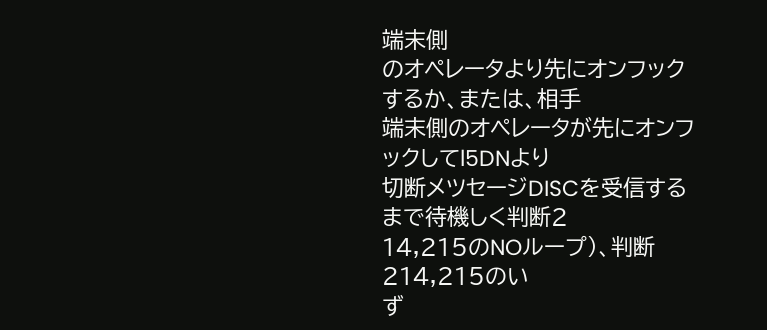端末側
のオペレータより先にオンフックするか、または、相手
端末側のオペレータが先にオンフックしてl5DNより
切断メツセージDISCを受信するまで待機しく判断2
14,215のNOループ)、判断214,215のい
ず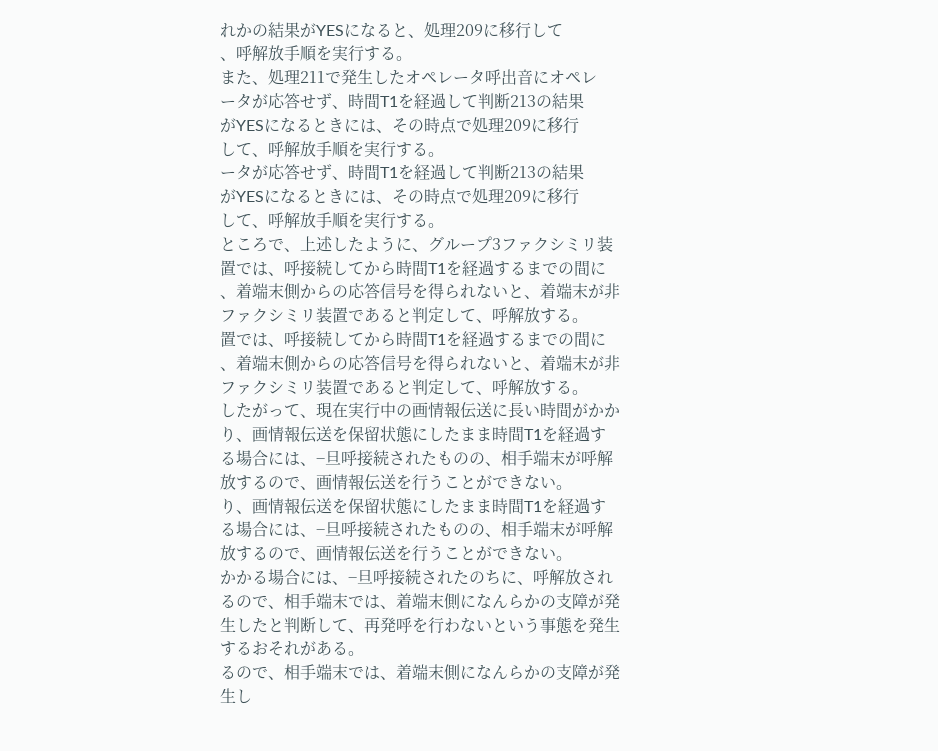れかの結果がYESになると、処理209に移行して
、呼解放手順を実行する。
また、処理211で発生したオペレータ呼出音にオペレ
ータが応答せず、時間T1を経過して判断213の結果
がYESになるときには、その時点で処理209に移行
して、呼解放手順を実行する。
ータが応答せず、時間T1を経過して判断213の結果
がYESになるときには、その時点で処理209に移行
して、呼解放手順を実行する。
ところで、上述したように、グループ3ファクシミリ装
置では、呼接続してから時間T1を経過するまでの間に
、着端末側からの応答信号を得られないと、着端末が非
ファクシミリ装置であると判定して、呼解放する。
置では、呼接続してから時間T1を経過するまでの間に
、着端末側からの応答信号を得られないと、着端末が非
ファクシミリ装置であると判定して、呼解放する。
したがって、現在実行中の画情報伝送に長い時間がかか
り、画情報伝送を保留状態にしたまま時間T1を経過す
る場合には、−旦呼接続されたものの、相手端末が呼解
放するので、画情報伝送を行うことができない。
り、画情報伝送を保留状態にしたまま時間T1を経過す
る場合には、−旦呼接続されたものの、相手端末が呼解
放するので、画情報伝送を行うことができない。
かかる場合には、−旦呼接続されたのちに、呼解放され
るので、相手端末では、着端末側になんらかの支障が発
生したと判断して、再発呼を行わないという事態を発生
するおそれがある。
るので、相手端末では、着端末側になんらかの支障が発
生し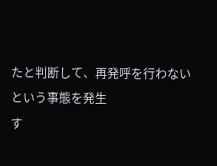たと判断して、再発呼を行わないという事態を発生
す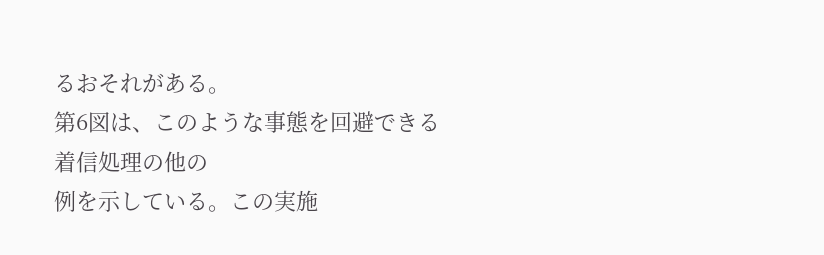るおそれがある。
第6図は、このような事態を回避できる着信処理の他の
例を示している。この実施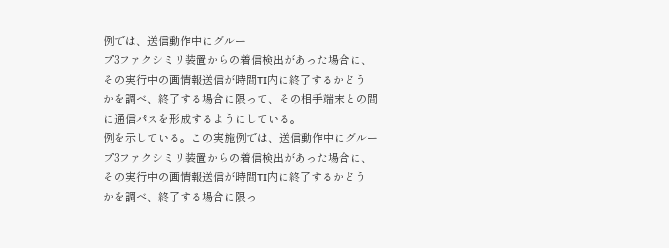例では、送信動作中にグルー
プ3ファクシミリ装置からの着信検出があった場合に、
その実行中の画情報送信が時間TI内に終了するかどう
かを調べ、終了する場合に限って、その相手端末との間
に通信パスを形成するようにしている。
例を示している。この実施例では、送信動作中にグルー
プ3ファクシミリ装置からの着信検出があった場合に、
その実行中の画情報送信が時間TI内に終了するかどう
かを調べ、終了する場合に限っ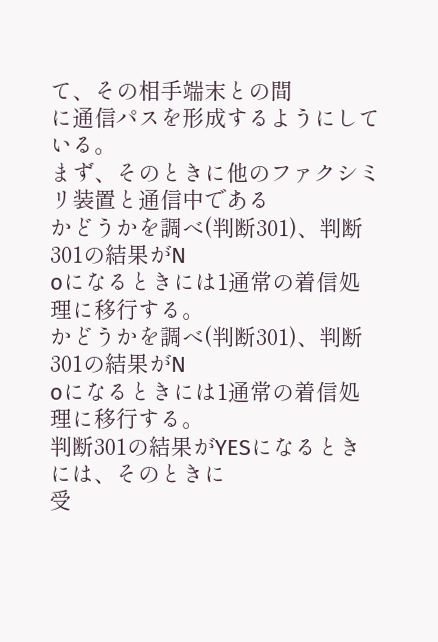て、その相手端末との間
に通信パスを形成するようにしている。
まず、そのときに他のファクシミリ装置と通信中である
かどうかを調べ(判断301)、判断301の結果がN
oになるときには1通常の着信処理に移行する。
かどうかを調べ(判断301)、判断301の結果がN
oになるときには1通常の着信処理に移行する。
判断301の結果がYESになるときには、そのときに
受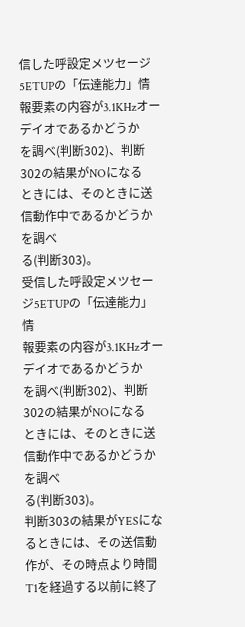信した呼設定メツセージ5ETUPの「伝達能力」情
報要素の内容が3.1KHzオーデイオであるかどうか
を調べ(判断302)、判断302の結果がNOになる
ときには、そのときに送信動作中であるかどうかを調べ
る(判断303)。
受信した呼設定メツセージ5ETUPの「伝達能力」情
報要素の内容が3.1KHzオーデイオであるかどうか
を調べ(判断302)、判断302の結果がNOになる
ときには、そのときに送信動作中であるかどうかを調べ
る(判断303)。
判断303の結果がYESになるときには、その送信動
作が、その時点より時間T1を経過する以前に終了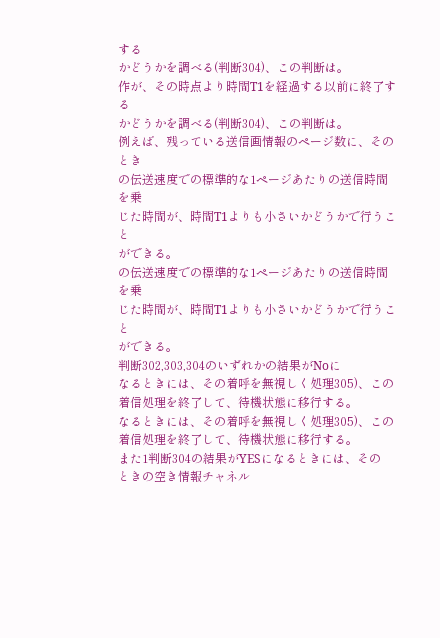する
かどうかを調べる(判断304)、この判断は。
作が、その時点より時間T1を経過する以前に終了する
かどうかを調べる(判断304)、この判断は。
例えば、残っている送信画情報のページ数に、そのとき
の伝送速度での標準的な1ページあたりの送信時間を乗
じた時間が、時間T1よりも小さいかどうかで行うこと
ができる。
の伝送速度での標準的な1ページあたりの送信時間を乗
じた時間が、時間T1よりも小さいかどうかで行うこと
ができる。
判断302,303,304のいずれかの結果がNoに
なるときには、その着呼を無視しく処理305)、この
着信処理を終了して、待機状態に移行する。
なるときには、その着呼を無視しく処理305)、この
着信処理を終了して、待機状態に移行する。
また1判断304の結果がYESになるときには、その
ときの空き情報チャネル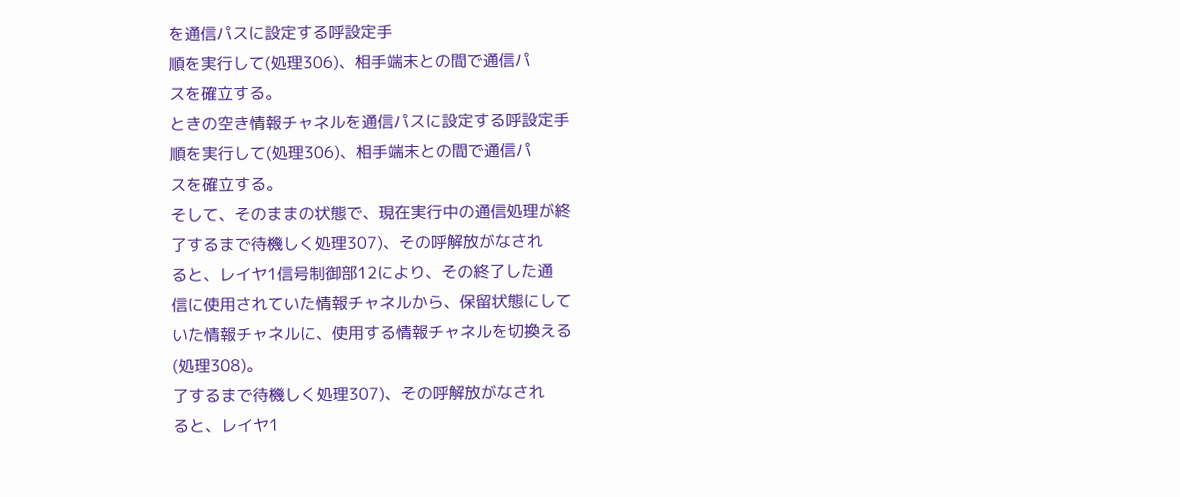を通信パスに設定する呼設定手
順を実行して(処理306)、相手端末との間で通信パ
スを確立する。
ときの空き情報チャネルを通信パスに設定する呼設定手
順を実行して(処理306)、相手端末との間で通信パ
スを確立する。
そして、そのままの状態で、現在実行中の通信処理が終
了するまで待機しく処理307)、その呼解放がなされ
ると、レイヤ1信号制御部12により、その終了した通
信に使用されていた情報チャネルから、保留状態にして
いた情報チャネルに、使用する情報チャネルを切換える
(処理308)。
了するまで待機しく処理307)、その呼解放がなされ
ると、レイヤ1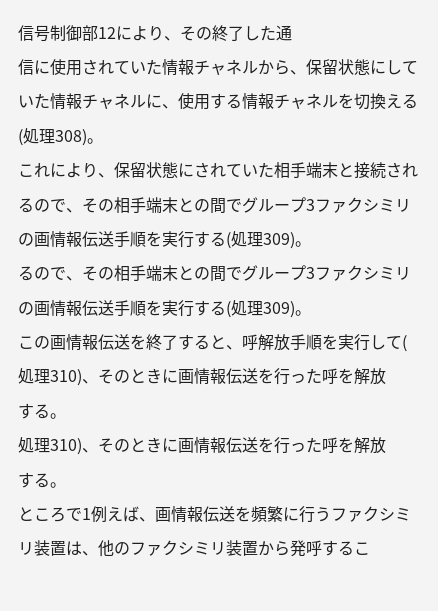信号制御部12により、その終了した通
信に使用されていた情報チャネルから、保留状態にして
いた情報チャネルに、使用する情報チャネルを切換える
(処理308)。
これにより、保留状態にされていた相手端末と接続され
るので、その相手端末との間でグループ3ファクシミリ
の画情報伝送手順を実行する(処理309)。
るので、その相手端末との間でグループ3ファクシミリ
の画情報伝送手順を実行する(処理309)。
この画情報伝送を終了すると、呼解放手順を実行して(
処理310)、そのときに画情報伝送を行った呼を解放
する。
処理310)、そのときに画情報伝送を行った呼を解放
する。
ところで1例えば、画情報伝送を頻繁に行うファクシミ
リ装置は、他のファクシミリ装置から発呼するこ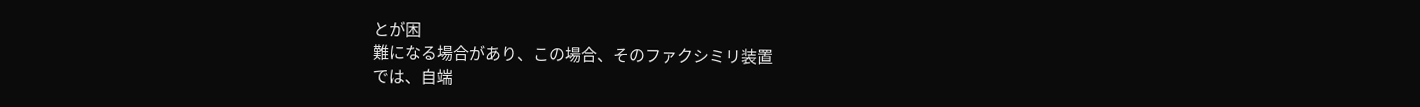とが困
難になる場合があり、この場合、そのファクシミリ装置
では、自端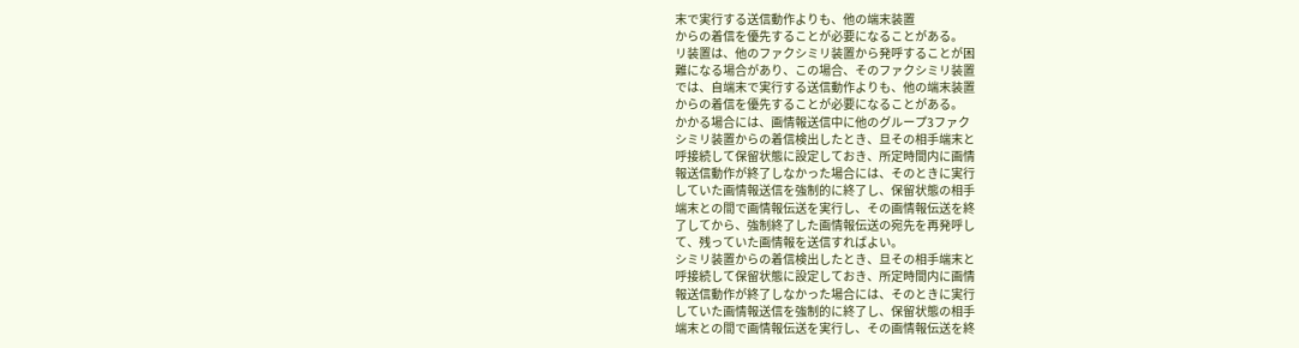末で実行する送信動作よりも、他の端末装置
からの着信を優先することが必要になることがある。
リ装置は、他のファクシミリ装置から発呼することが困
難になる場合があり、この場合、そのファクシミリ装置
では、自端末で実行する送信動作よりも、他の端末装置
からの着信を優先することが必要になることがある。
かかる場合には、画情報送信中に他のグループ3ファク
シミリ装置からの着信検出したとき、旦その相手端末と
呼接続して保留状態に設定しておき、所定時間内に画情
報送信動作が終了しなかった場合には、そのときに実行
していた画情報送信を強制的に終了し、保留状態の相手
端末との間で画情報伝送を実行し、その画情報伝送を終
了してから、強制終了した画情報伝送の宛先を再発呼し
て、残っていた画情報を送信すればよい。
シミリ装置からの着信検出したとき、旦その相手端末と
呼接続して保留状態に設定しておき、所定時間内に画情
報送信動作が終了しなかった場合には、そのときに実行
していた画情報送信を強制的に終了し、保留状態の相手
端末との間で画情報伝送を実行し、その画情報伝送を終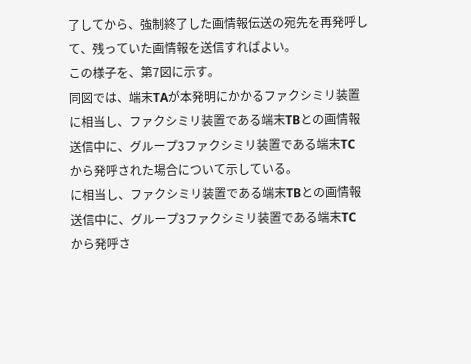了してから、強制終了した画情報伝送の宛先を再発呼し
て、残っていた画情報を送信すればよい。
この様子を、第7図に示す。
同図では、端末TAが本発明にかかるファクシミリ装置
に相当し、ファクシミリ装置である端末TBとの画情報
送信中に、グループ3ファクシミリ装置である端末TC
から発呼された場合について示している。
に相当し、ファクシミリ装置である端末TBとの画情報
送信中に、グループ3ファクシミリ装置である端末TC
から発呼さ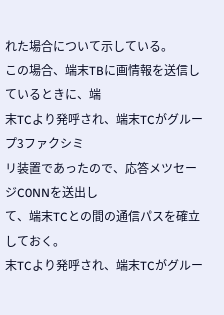れた場合について示している。
この場合、端末TBに画情報を送信しているときに、端
末TCより発呼され、端末TCがグループ3ファクシミ
リ装置であったので、応答メツセージC0NNを送出し
て、端末TCとの間の通信パスを確立しておく。
末TCより発呼され、端末TCがグルー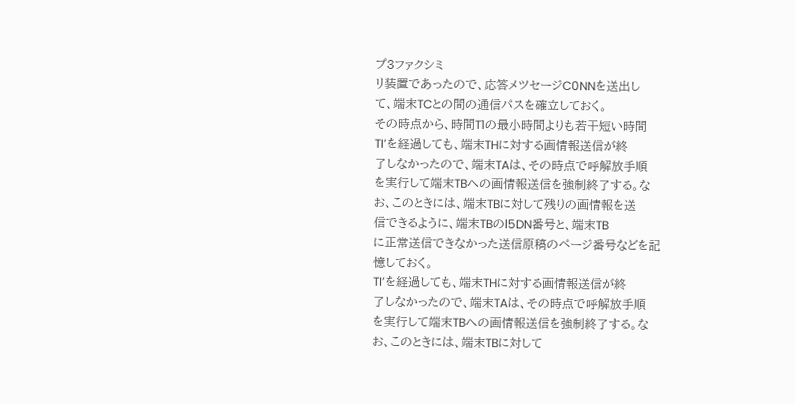プ3ファクシミ
リ装置であったので、応答メツセージC0NNを送出し
て、端末TCとの間の通信パスを確立しておく。
その時点から、時間T1の最小時間よりも若干短い時間
TI’を経過しても、端末THに対する画情報送信が終
了しなかったので、端末TAは、その時点で呼解放手順
を実行して端末TBへの画情報送信を強制終了する。な
お、このときには、端末TBに対して残りの画情報を送
信できるように、端末TBのl5DN番号と、端末TB
に正常送信できなかった送信原稿のページ番号などを記
憶しておく。
TI’を経過しても、端末THに対する画情報送信が終
了しなかったので、端末TAは、その時点で呼解放手順
を実行して端末TBへの画情報送信を強制終了する。な
お、このときには、端末TBに対して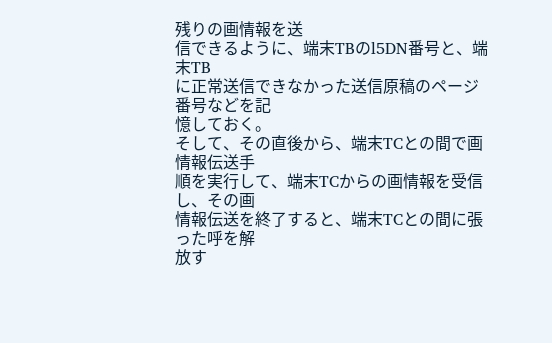残りの画情報を送
信できるように、端末TBのl5DN番号と、端末TB
に正常送信できなかった送信原稿のページ番号などを記
憶しておく。
そして、その直後から、端末TCとの間で画情報伝送手
順を実行して、端末TCからの画情報を受信し、その画
情報伝送を終了すると、端末TCとの間に張った呼を解
放す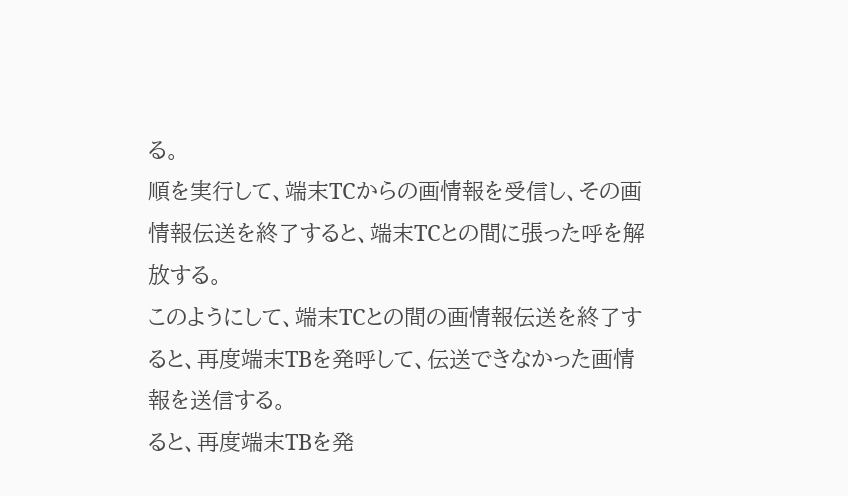る。
順を実行して、端末TCからの画情報を受信し、その画
情報伝送を終了すると、端末TCとの間に張った呼を解
放する。
このようにして、端末TCとの間の画情報伝送を終了す
ると、再度端末TBを発呼して、伝送できなかった画情
報を送信する。
ると、再度端末TBを発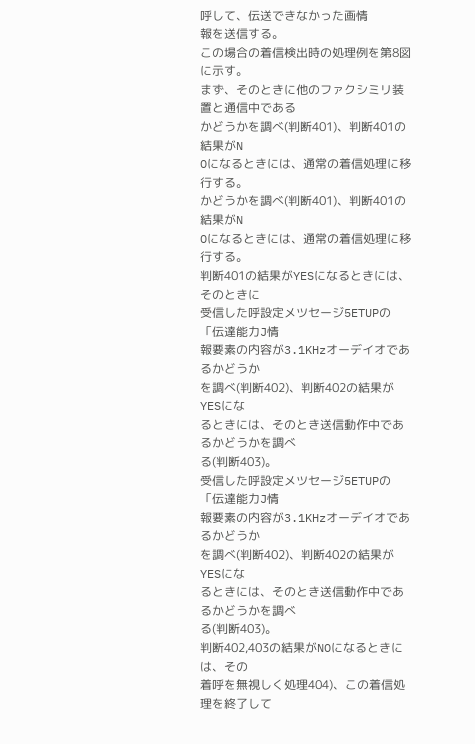呼して、伝送できなかった画情
報を送信する。
この場合の着信検出時の処理例を第8図に示す。
まず、そのときに他のファクシミリ装置と通信中である
かどうかを調べ(判断401)、判断401の結果がN
Oになるときには、通常の着信処理に移行する。
かどうかを調べ(判断401)、判断401の結果がN
Oになるときには、通常の着信処理に移行する。
判断401の結果がYESになるときには、そのときに
受信した呼設定メツセージ5ETUPの「伝達能力J情
報要素の内容が3.1KHzオーデイオであるかどうか
を調べ(判断402)、判断402の結果がYESにな
るときには、そのとき送信動作中であるかどうかを調べ
る(判断403)。
受信した呼設定メツセージ5ETUPの「伝達能力J情
報要素の内容が3.1KHzオーデイオであるかどうか
を調べ(判断402)、判断402の結果がYESにな
るときには、そのとき送信動作中であるかどうかを調べ
る(判断403)。
判断402,403の結果がNOになるときには、その
着呼を無視しく処理404)、この着信処理を終了して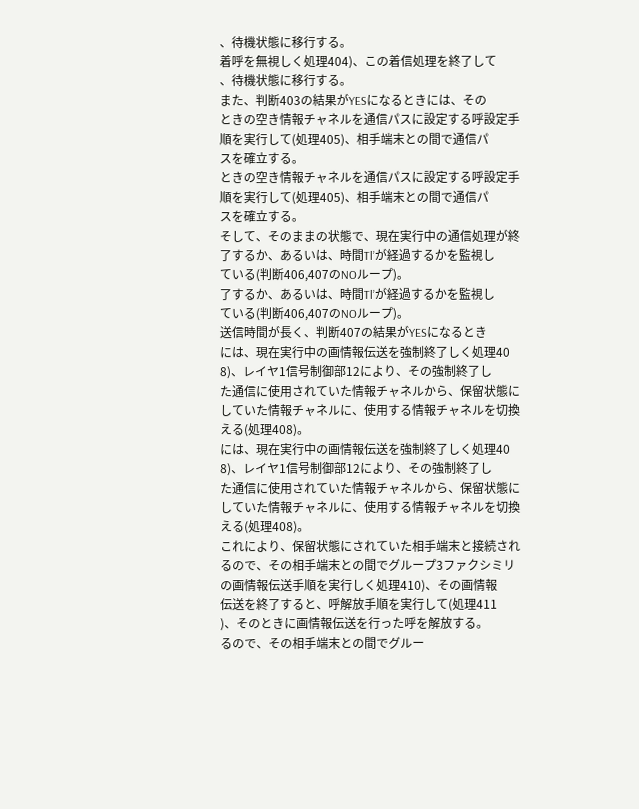、待機状態に移行する。
着呼を無視しく処理404)、この着信処理を終了して
、待機状態に移行する。
また、判断403の結果がYESになるときには、その
ときの空き情報チャネルを通信パスに設定する呼設定手
順を実行して(処理405)、相手端末との間で通信パ
スを確立する。
ときの空き情報チャネルを通信パスに設定する呼設定手
順を実行して(処理405)、相手端末との間で通信パ
スを確立する。
そして、そのままの状態で、現在実行中の通信処理が終
了するか、あるいは、時間Tl’が経過するかを監視し
ている(判断406,407のNOループ)。
了するか、あるいは、時間Tl’が経過するかを監視し
ている(判断406,407のNOループ)。
送信時間が長く、判断407の結果がYESになるとき
には、現在実行中の画情報伝送を強制終了しく処理40
8)、レイヤ1信号制御部12により、その強制終了し
た通信に使用されていた情報チャネルから、保留状態に
していた情報チャネルに、使用する情報チャネルを切換
える(処理408)。
には、現在実行中の画情報伝送を強制終了しく処理40
8)、レイヤ1信号制御部12により、その強制終了し
た通信に使用されていた情報チャネルから、保留状態に
していた情報チャネルに、使用する情報チャネルを切換
える(処理408)。
これにより、保留状態にされていた相手端末と接続され
るので、その相手端末との間でグループ3ファクシミリ
の画情報伝送手順を実行しく処理410)、その画情報
伝送を終了すると、呼解放手順を実行して(処理411
)、そのときに画情報伝送を行った呼を解放する。
るので、その相手端末との間でグルー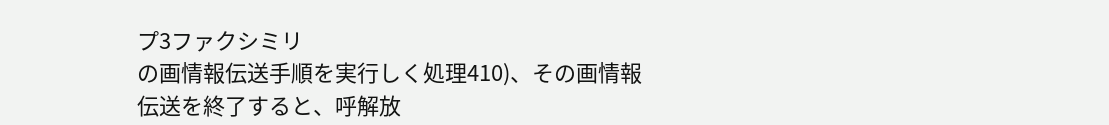プ3ファクシミリ
の画情報伝送手順を実行しく処理410)、その画情報
伝送を終了すると、呼解放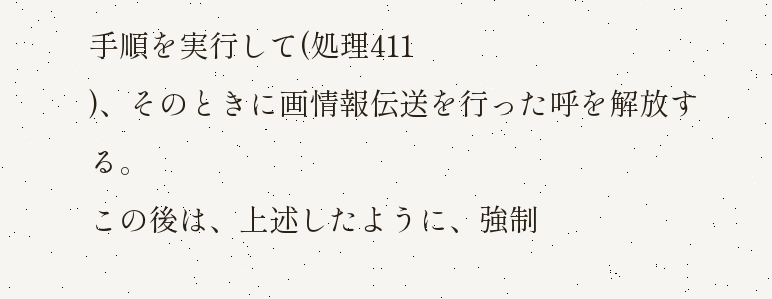手順を実行して(処理411
)、そのときに画情報伝送を行った呼を解放する。
この後は、上述したように、強制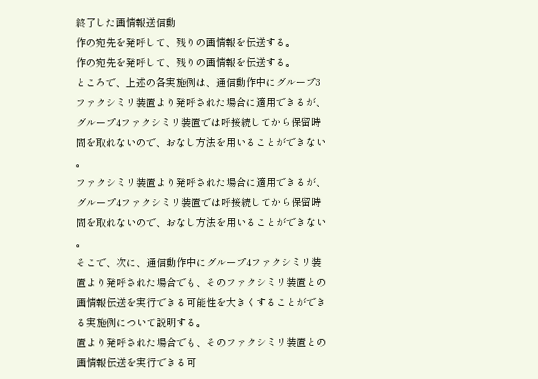終了した画情報送信動
作の宛先を発呼して、残りの画情報を伝送する。
作の宛先を発呼して、残りの画情報を伝送する。
ところで、上述の各実施例は、通信動作中にグループ3
ファクシミリ装置より発呼された場合に適用できるが、
グループ4ファクシミリ装置では呼接続してから保留時
間を取れないので、おなし方法を用いることができない
。
ファクシミリ装置より発呼された場合に適用できるが、
グループ4ファクシミリ装置では呼接続してから保留時
間を取れないので、おなし方法を用いることができない
。
そこで、次に、通信動作中にグループ4ファクシミリ装
置より発呼された場合でも、そのファクシミリ装置との
画情報伝送を実行できる可能性を大きくすることができ
る実施例について説明する。
置より発呼された場合でも、そのファクシミリ装置との
画情報伝送を実行できる可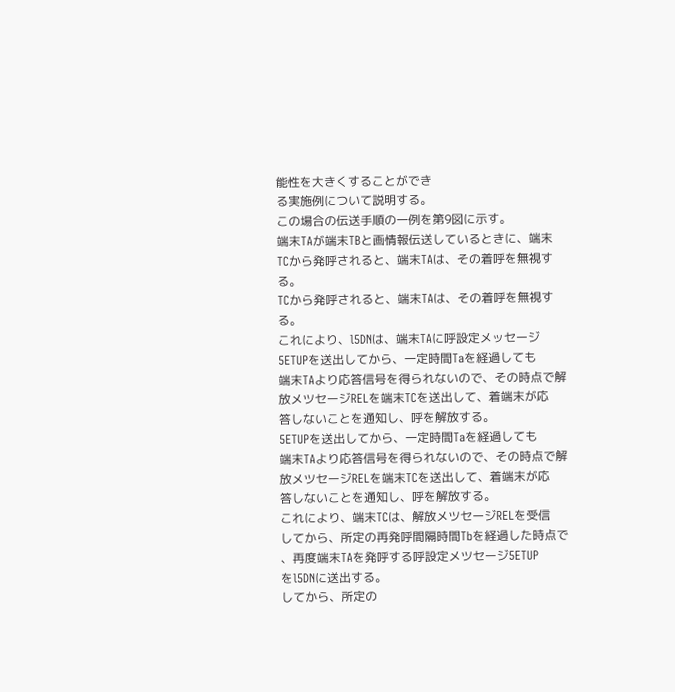能性を大きくすることができ
る実施例について説明する。
この場合の伝送手順の一例を第9図に示す。
端末TAが端末TBと画情報伝送しているときに、端末
TCから発呼されると、端末TAは、その着呼を無視す
る。
TCから発呼されると、端末TAは、その着呼を無視す
る。
これにより、l5DNは、端末TAに呼設定メッセージ
5ETUPを送出してから、一定時間Taを経過しても
端末TAより応答信号を得られないので、その時点で解
放メツセージRELを端末TCを送出して、着端末が応
答しないことを通知し、呼を解放する。
5ETUPを送出してから、一定時間Taを経過しても
端末TAより応答信号を得られないので、その時点で解
放メツセージRELを端末TCを送出して、着端末が応
答しないことを通知し、呼を解放する。
これにより、端末TCは、解放メツセージRELを受信
してから、所定の再発呼間隔時間Tbを経過した時点で
、再度端末TAを発呼する呼設定メツセージ5ETUP
をl5DNに送出する。
してから、所定の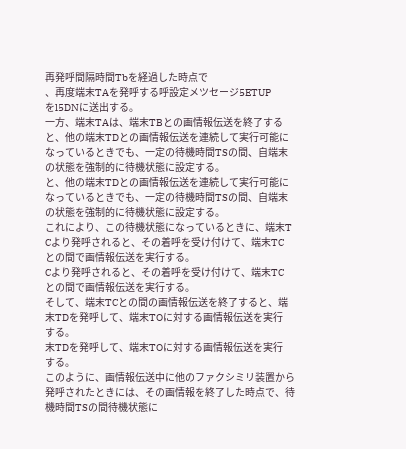再発呼間隔時間Tbを経過した時点で
、再度端末TAを発呼する呼設定メツセージ5ETUP
をl5DNに送出する。
一方、端末TAは、端末TBとの画情報伝送を終了する
と、他の端末TDとの画情報伝送を連続して実行可能に
なっているときでも、一定の待機時間TSの間、自端末
の状態を強制的に待機状態に設定する。
と、他の端末TDとの画情報伝送を連続して実行可能に
なっているときでも、一定の待機時間TSの間、自端末
の状態を強制的に待機状態に設定する。
これにより、この待機状態になっているときに、端末T
Cより発呼されると、その着呼を受け付けて、端末TC
との間で画情報伝送を実行する。
Cより発呼されると、その着呼を受け付けて、端末TC
との間で画情報伝送を実行する。
そして、端末TCとの間の画情報伝送を終了すると、端
末TDを発呼して、端末TOに対する画情報伝送を実行
する。
末TDを発呼して、端末TOに対する画情報伝送を実行
する。
このように、画情報伝送中に他のファクシミリ装置から
発呼されたときには、その画情報を終了した時点で、待
機時間TSの間待機状態に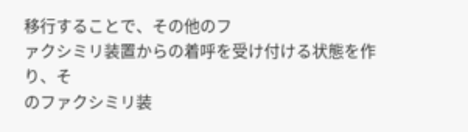移行することで、その他のフ
ァクシミリ装置からの着呼を受け付ける状態を作り、そ
のファクシミリ装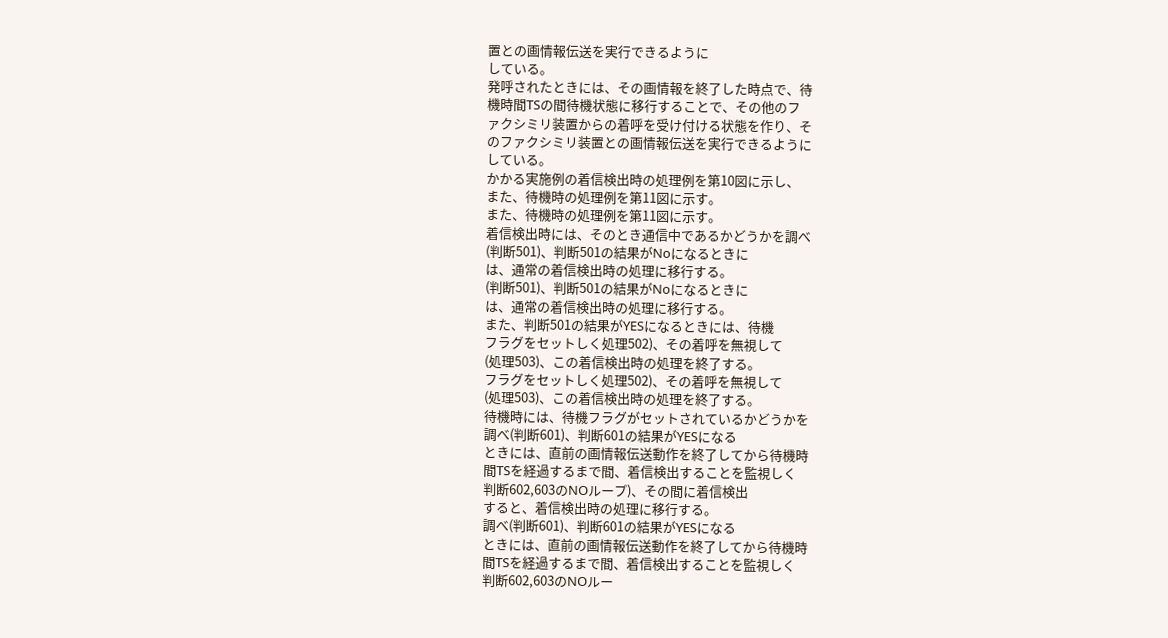置との画情報伝送を実行できるように
している。
発呼されたときには、その画情報を終了した時点で、待
機時間TSの間待機状態に移行することで、その他のフ
ァクシミリ装置からの着呼を受け付ける状態を作り、そ
のファクシミリ装置との画情報伝送を実行できるように
している。
かかる実施例の着信検出時の処理例を第10図に示し、
また、待機時の処理例を第11図に示す。
また、待機時の処理例を第11図に示す。
着信検出時には、そのとき通信中であるかどうかを調べ
(判断501)、判断501の結果がNoになるときに
は、通常の着信検出時の処理に移行する。
(判断501)、判断501の結果がNoになるときに
は、通常の着信検出時の処理に移行する。
また、判断501の結果がYESになるときには、待機
フラグをセットしく処理502)、その着呼を無視して
(処理503)、この着信検出時の処理を終了する。
フラグをセットしく処理502)、その着呼を無視して
(処理503)、この着信検出時の処理を終了する。
待機時には、待機フラグがセットされているかどうかを
調べ(判断601)、判断601の結果がYESになる
ときには、直前の画情報伝送動作を終了してから待機時
間TSを経過するまで間、着信検出することを監視しく
判断602,603のNOループ)、その間に着信検出
すると、着信検出時の処理に移行する。
調べ(判断601)、判断601の結果がYESになる
ときには、直前の画情報伝送動作を終了してから待機時
間TSを経過するまで間、着信検出することを監視しく
判断602,603のNOルー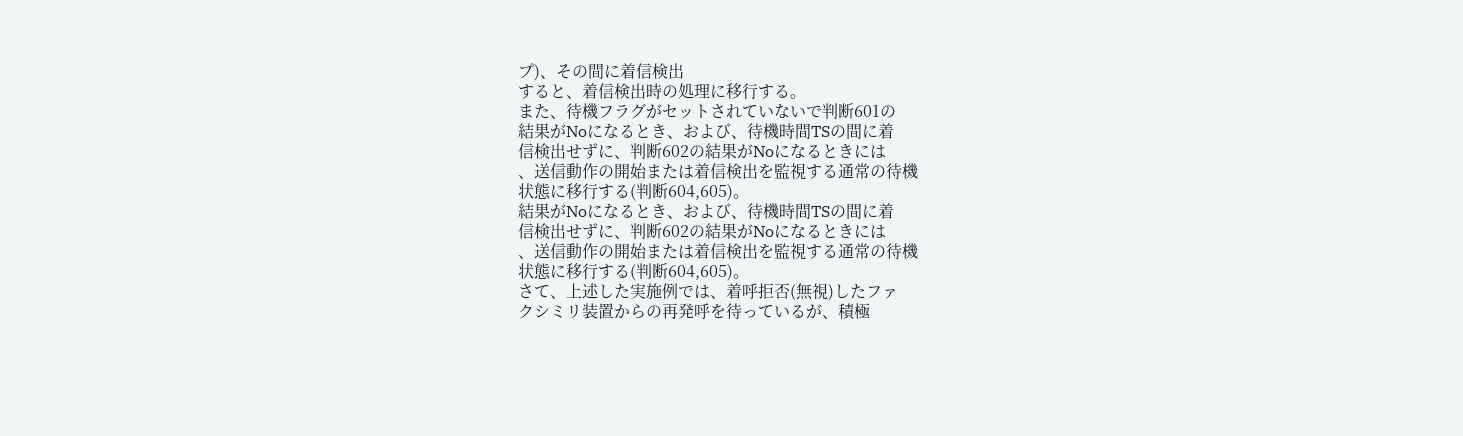プ)、その間に着信検出
すると、着信検出時の処理に移行する。
また、待機フラグがセットされていないで判断601の
結果がNoになるとき、および、待機時間TSの間に着
信検出せずに、判断602の結果がNoになるときには
、送信動作の開始または着信検出を監視する通常の待機
状態に移行する(判断604,605)。
結果がNoになるとき、および、待機時間TSの間に着
信検出せずに、判断602の結果がNoになるときには
、送信動作の開始または着信検出を監視する通常の待機
状態に移行する(判断604,605)。
さて、上述した実施例では、着呼拒否(無視)したファ
クシミリ装置からの再発呼を待っているが、積極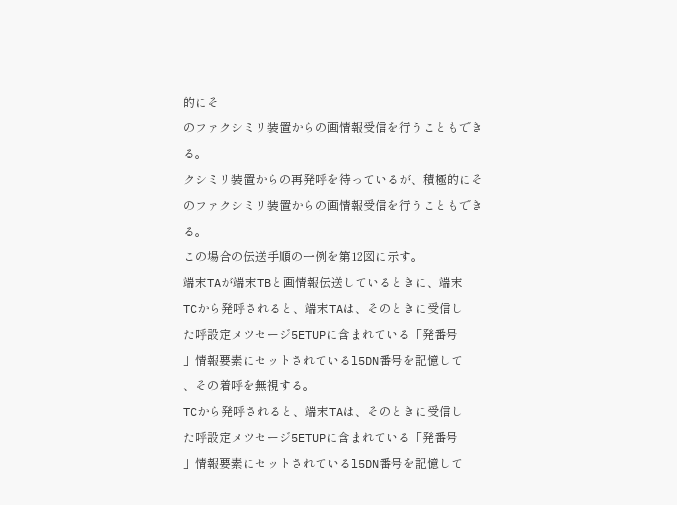的にそ
のファクシミリ装置からの画情報受信を行うこともでき
る。
クシミリ装置からの再発呼を待っているが、積極的にそ
のファクシミリ装置からの画情報受信を行うこともでき
る。
この場合の伝送手順の一例を第12図に示す。
端末TAが端末TBと画情報伝送しているときに、端末
TCから発呼されると、端末TAは、そのときに受信し
た呼設定メツセージ5ETUPに含まれている「発番号
」情報要素にセットされているl5DN番号を記憶して
、その着呼を無視する。
TCから発呼されると、端末TAは、そのときに受信し
た呼設定メツセージ5ETUPに含まれている「発番号
」情報要素にセットされているl5DN番号を記憶して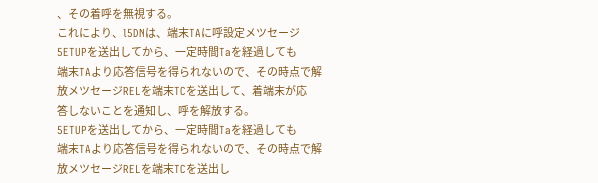、その着呼を無視する。
これにより、l5DNは、端末TAに呼設定メツセージ
5ETUPを送出してから、一定時間Taを経過しても
端末TAより応答信号を得られないので、その時点で解
放メツセージRELを端末TCを送出して、着端末が応
答しないことを通知し、呼を解放する。
5ETUPを送出してから、一定時間Taを経過しても
端末TAより応答信号を得られないので、その時点で解
放メツセージRELを端末TCを送出し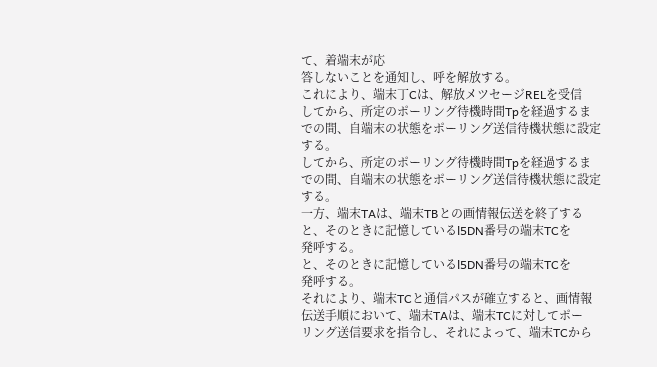て、着端末が応
答しないことを通知し、呼を解放する。
これにより、端末丁Cは、解放メツセージRELを受信
してから、所定のポーリング待機時間Tpを経過するま
での間、自端末の状態をポーリング送信待機状態に設定
する。
してから、所定のポーリング待機時間Tpを経過するま
での間、自端末の状態をポーリング送信待機状態に設定
する。
一方、端末TAは、端末TBとの画情報伝送を終了する
と、そのときに記憶しているl5DN番号の端末TCを
発呼する。
と、そのときに記憶しているl5DN番号の端末TCを
発呼する。
それにより、端末TCと通信パスが確立すると、画情報
伝送手順において、端末TAは、端末TCに対してポー
リング送信要求を指令し、それによって、端末TCから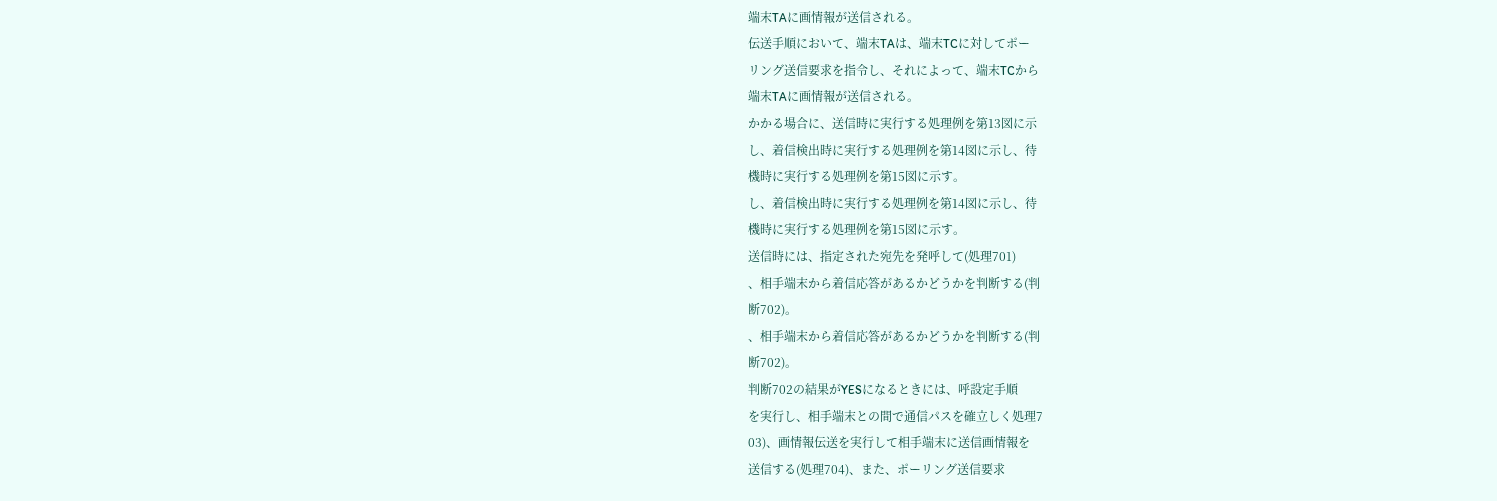端末TAに画情報が送信される。
伝送手順において、端末TAは、端末TCに対してポー
リング送信要求を指令し、それによって、端末TCから
端末TAに画情報が送信される。
かかる場合に、送信時に実行する処理例を第13図に示
し、着信検出時に実行する処理例を第14図に示し、待
機時に実行する処理例を第15図に示す。
し、着信検出時に実行する処理例を第14図に示し、待
機時に実行する処理例を第15図に示す。
送信時には、指定された宛先を発呼して(処理701)
、相手端末から着信応答があるかどうかを判断する(判
断702)。
、相手端末から着信応答があるかどうかを判断する(判
断702)。
判断702の結果がYESになるときには、呼設定手順
を実行し、相手端末との間で通信パスを確立しく処理7
03)、画情報伝送を実行して相手端末に送信画情報を
送信する(処理704)、また、ポーリング送信要求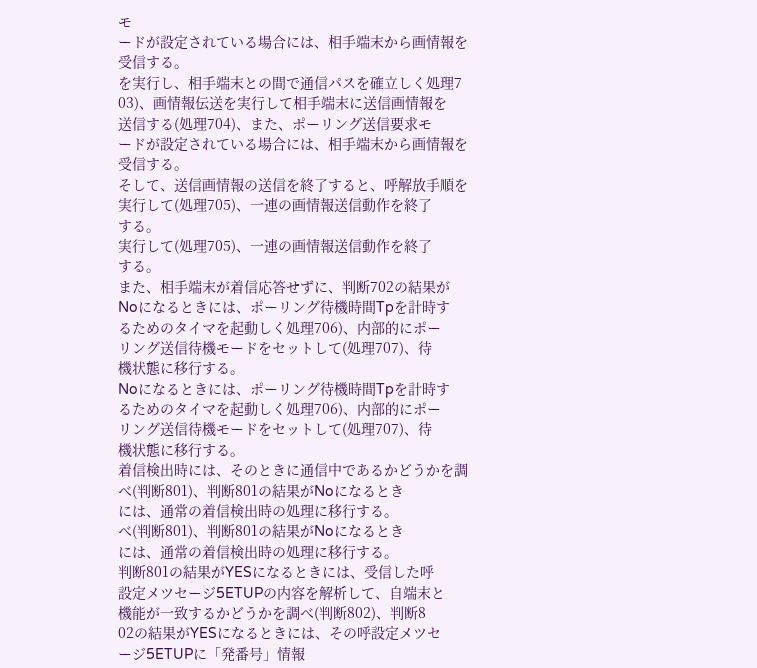モ
ードが設定されている場合には、相手端末から画情報を
受信する。
を実行し、相手端末との間で通信パスを確立しく処理7
03)、画情報伝送を実行して相手端末に送信画情報を
送信する(処理704)、また、ポーリング送信要求モ
ードが設定されている場合には、相手端末から画情報を
受信する。
そして、送信画情報の送信を終了すると、呼解放手順を
実行して(処理705)、一連の画情報送信動作を終了
する。
実行して(処理705)、一連の画情報送信動作を終了
する。
また、相手端末が着信応答せずに、判断702の結果が
Noになるときには、ポーリング待機時間Tpを計時す
るためのタイマを起動しく処理706)、内部的にポー
リング送信待機モードをセットして(処理707)、待
機状態に移行する。
Noになるときには、ポーリング待機時間Tpを計時す
るためのタイマを起動しく処理706)、内部的にポー
リング送信待機モードをセットして(処理707)、待
機状態に移行する。
着信検出時には、そのときに通信中であるかどうかを調
べ(判断801)、判断801の結果がNoになるとき
には、通常の着信検出時の処理に移行する。
べ(判断801)、判断801の結果がNoになるとき
には、通常の着信検出時の処理に移行する。
判断801の結果がYESになるときには、受信した呼
設定メツセージ5ETUPの内容を解析して、自端末と
機能が一致するかどうかを調べ(判断802)、判断8
02の結果がYESになるときには、その呼設定メツセ
ージ5ETUPに「発番号」情報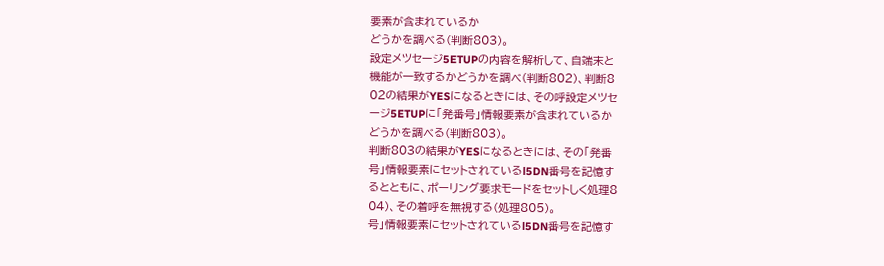要素が含まれているか
どうかを調べる(判断803)。
設定メツセージ5ETUPの内容を解析して、自端末と
機能が一致するかどうかを調べ(判断802)、判断8
02の結果がYESになるときには、その呼設定メツセ
ージ5ETUPに「発番号」情報要素が含まれているか
どうかを調べる(判断803)。
判断803の結果がYESになるときには、その「発番
号」情報要素にセットされているl5DN番号を記憶す
るとともに、ポーリング要求モードをセットしく処理8
04)、その着呼を無視する(処理805)。
号」情報要素にセットされているl5DN番号を記憶す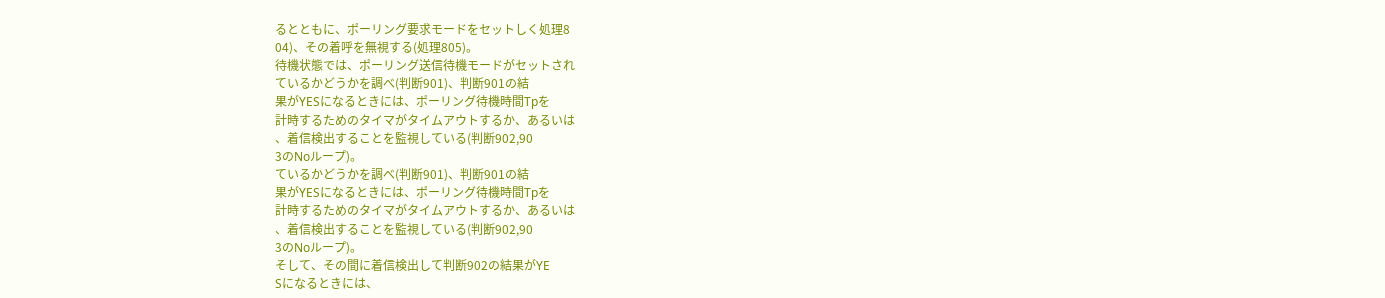るとともに、ポーリング要求モードをセットしく処理8
04)、その着呼を無視する(処理805)。
待機状態では、ポーリング送信待機モードがセットされ
ているかどうかを調べ(判断901)、判断901の結
果がYESになるときには、ポーリング待機時間Tpを
計時するためのタイマがタイムアウトするか、あるいは
、着信検出することを監視している(判断902,90
3のNoループ)。
ているかどうかを調べ(判断901)、判断901の結
果がYESになるときには、ポーリング待機時間Tpを
計時するためのタイマがタイムアウトするか、あるいは
、着信検出することを監視している(判断902,90
3のNoループ)。
そして、その間に着信検出して判断902の結果がYE
Sになるときには、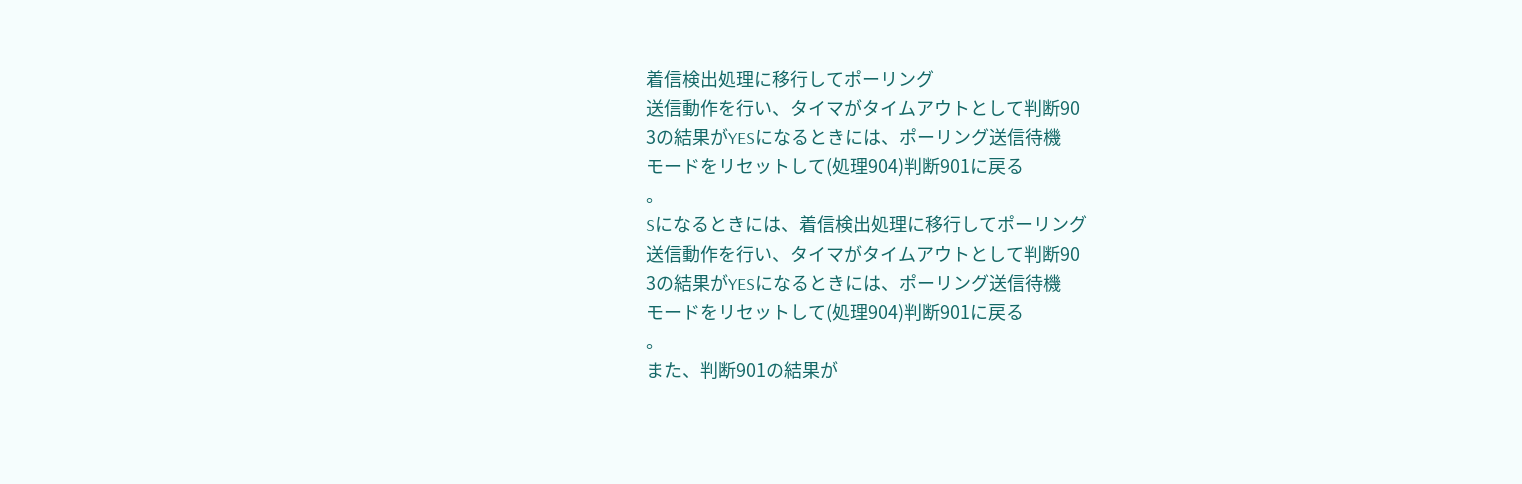着信検出処理に移行してポーリング
送信動作を行い、タイマがタイムアウトとして判断90
3の結果がYESになるときには、ポーリング送信待機
モードをリセットして(処理904)判断901に戻る
。
Sになるときには、着信検出処理に移行してポーリング
送信動作を行い、タイマがタイムアウトとして判断90
3の結果がYESになるときには、ポーリング送信待機
モードをリセットして(処理904)判断901に戻る
。
また、判断901の結果が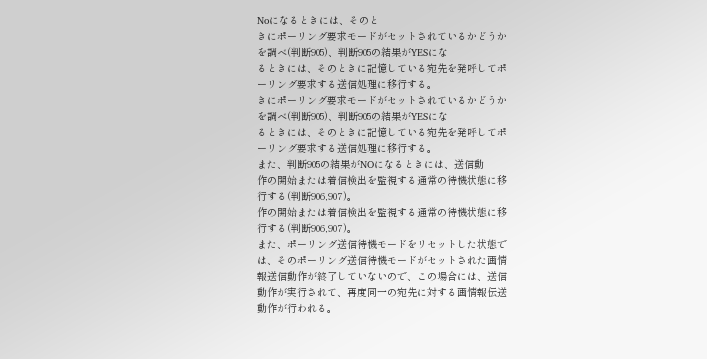Noになるときには、そのと
きにポーリング要求モードがセットされているかどうか
を調べ(判断905)、判断905の結果がYESにな
るときには、そのときに記憶している宛先を発呼してポ
ーリング要求する送信処理に移行する。
きにポーリング要求モードがセットされているかどうか
を調べ(判断905)、判断905の結果がYESにな
るときには、そのときに記憶している宛先を発呼してポ
ーリング要求する送信処理に移行する。
また、判断905の結果がNOになるときには、送信動
作の開始または着信検出を監視する通常の待機状態に移
行する(判断906,907)。
作の開始または着信検出を監視する通常の待機状態に移
行する(判断906,907)。
また、ポーリング送信待機モードをリセットした状態で
は、そのポーリング送信待機モードがセットされた画情
報送信動作が終了していないので、この場合には、送信
動作が実行されて、再度同一の宛先に対する画情報伝送
動作が行われる。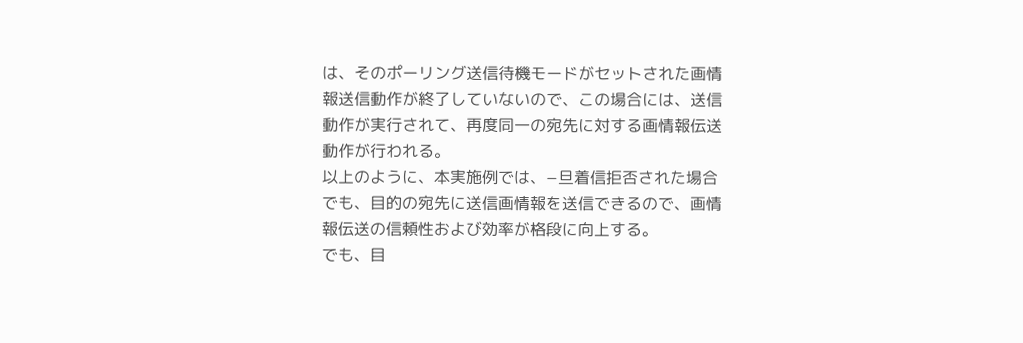は、そのポーリング送信待機モードがセットされた画情
報送信動作が終了していないので、この場合には、送信
動作が実行されて、再度同一の宛先に対する画情報伝送
動作が行われる。
以上のように、本実施例では、−旦着信拒否された場合
でも、目的の宛先に送信画情報を送信できるので、画情
報伝送の信頼性および効率が格段に向上する。
でも、目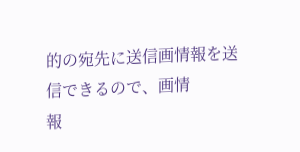的の宛先に送信画情報を送信できるので、画情
報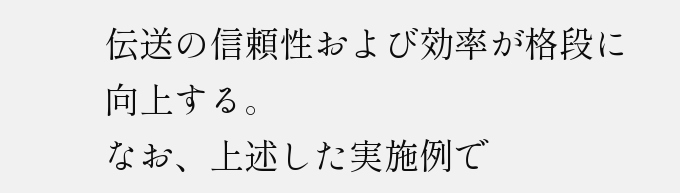伝送の信頼性および効率が格段に向上する。
なお、上述した実施例で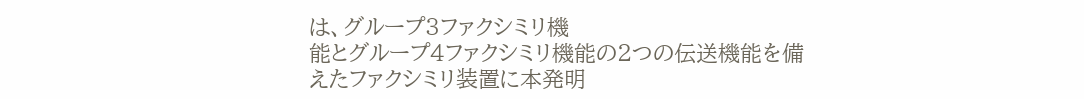は、グループ3ファクシミリ機
能とグループ4ファクシミリ機能の2つの伝送機能を備
えたファクシミリ装置に本発明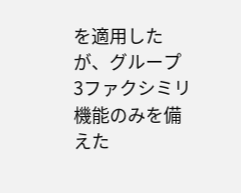を適用したが、グループ
3ファクシミリ機能のみを備えた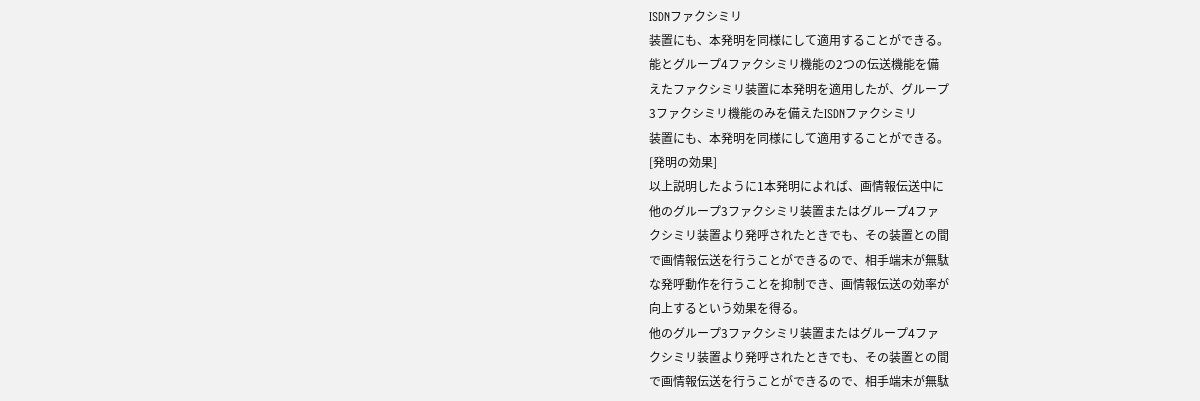ISDNファクシミリ
装置にも、本発明を同様にして適用することができる。
能とグループ4ファクシミリ機能の2つの伝送機能を備
えたファクシミリ装置に本発明を適用したが、グループ
3ファクシミリ機能のみを備えたISDNファクシミリ
装置にも、本発明を同様にして適用することができる。
[発明の効果]
以上説明したように1本発明によれば、画情報伝送中に
他のグループ3ファクシミリ装置またはグループ4ファ
クシミリ装置より発呼されたときでも、その装置との間
で画情報伝送を行うことができるので、相手端末が無駄
な発呼動作を行うことを抑制でき、画情報伝送の効率が
向上するという効果を得る。
他のグループ3ファクシミリ装置またはグループ4ファ
クシミリ装置より発呼されたときでも、その装置との間
で画情報伝送を行うことができるので、相手端末が無駄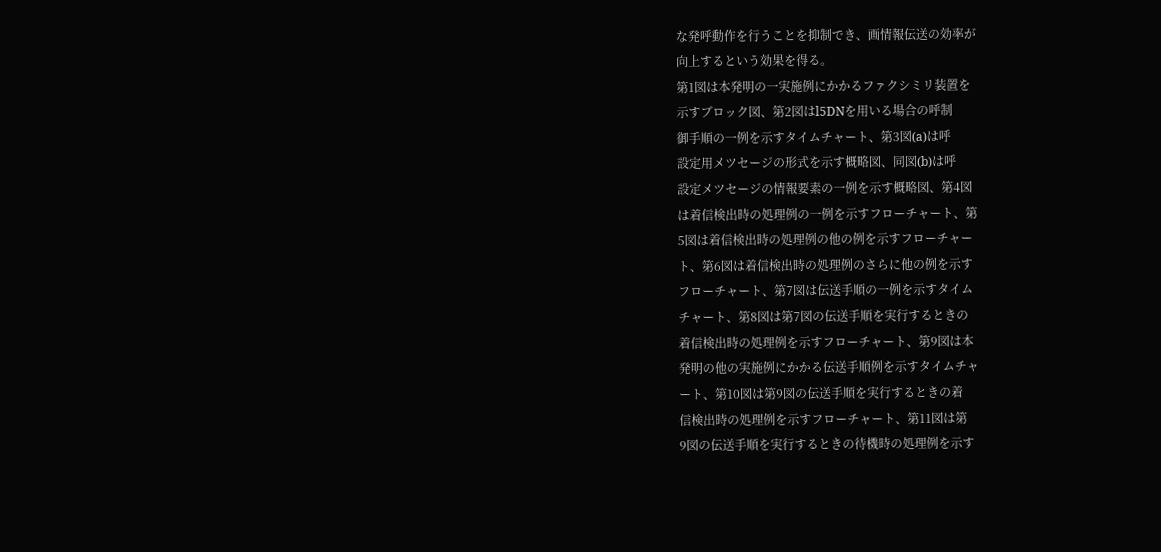な発呼動作を行うことを抑制でき、画情報伝送の効率が
向上するという効果を得る。
第1図は本発明の一実施例にかかるファクシミリ装置を
示すブロック図、第2図はl5DNを用いる場合の呼制
御手順の一例を示すタイムチャート、第3図(a)は呼
設定用メツセージの形式を示す概略図、同図(b)は呼
設定メツセージの情報要素の一例を示す概略図、第4図
は着信検出時の処理例の一例を示すフローチャート、第
5図は着信検出時の処理例の他の例を示すフローチャー
ト、第6図は着信検出時の処理例のさらに他の例を示す
フローチャート、第7図は伝送手順の一例を示すタイム
チャート、第8図は第7図の伝送手順を実行するときの
着信検出時の処理例を示すフローチャート、第9図は本
発明の他の実施例にかかる伝送手順例を示すタイムチャ
ート、第10図は第9図の伝送手順を実行するときの着
信検出時の処理例を示すフローチャート、第11図は第
9図の伝送手順を実行するときの待機時の処理例を示す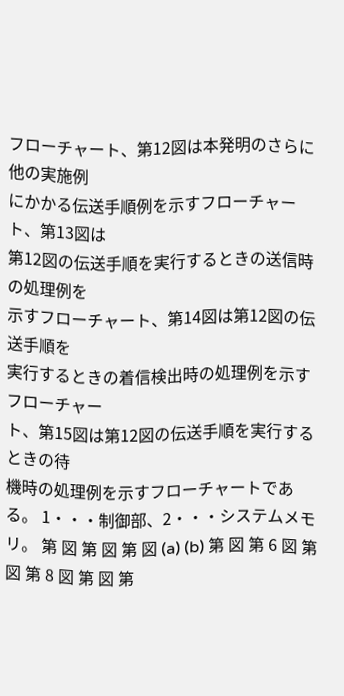フローチャート、第12図は本発明のさらに他の実施例
にかかる伝送手順例を示すフローチャート、第13図は
第12図の伝送手順を実行するときの送信時の処理例を
示すフローチャート、第14図は第12図の伝送手順を
実行するときの着信検出時の処理例を示すフローチャー
ト、第15図は第12図の伝送手順を実行するときの待
機時の処理例を示すフローチャートである。 1・・・制御部、2・・・システムメモリ。 第 図 第 図 第 図 (a) (b) 第 図 第 6 図 第 図 第 8 図 第 図 第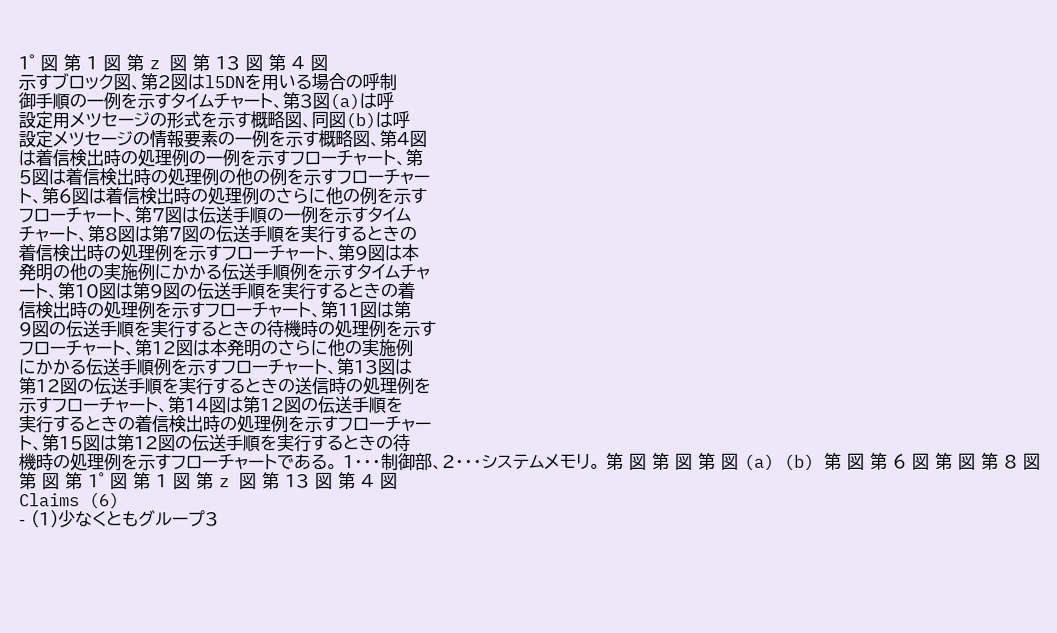1゜ 図 第 1 図 第 z 図 第 13 図 第 4 図
示すブロック図、第2図はl5DNを用いる場合の呼制
御手順の一例を示すタイムチャート、第3図(a)は呼
設定用メツセージの形式を示す概略図、同図(b)は呼
設定メツセージの情報要素の一例を示す概略図、第4図
は着信検出時の処理例の一例を示すフローチャート、第
5図は着信検出時の処理例の他の例を示すフローチャー
ト、第6図は着信検出時の処理例のさらに他の例を示す
フローチャート、第7図は伝送手順の一例を示すタイム
チャート、第8図は第7図の伝送手順を実行するときの
着信検出時の処理例を示すフローチャート、第9図は本
発明の他の実施例にかかる伝送手順例を示すタイムチャ
ート、第10図は第9図の伝送手順を実行するときの着
信検出時の処理例を示すフローチャート、第11図は第
9図の伝送手順を実行するときの待機時の処理例を示す
フローチャート、第12図は本発明のさらに他の実施例
にかかる伝送手順例を示すフローチャート、第13図は
第12図の伝送手順を実行するときの送信時の処理例を
示すフローチャート、第14図は第12図の伝送手順を
実行するときの着信検出時の処理例を示すフローチャー
ト、第15図は第12図の伝送手順を実行するときの待
機時の処理例を示すフローチャートである。 1・・・制御部、2・・・システムメモリ。 第 図 第 図 第 図 (a) (b) 第 図 第 6 図 第 図 第 8 図 第 図 第 1゜ 図 第 1 図 第 z 図 第 13 図 第 4 図
Claims (6)
- (1)少なくともグループ3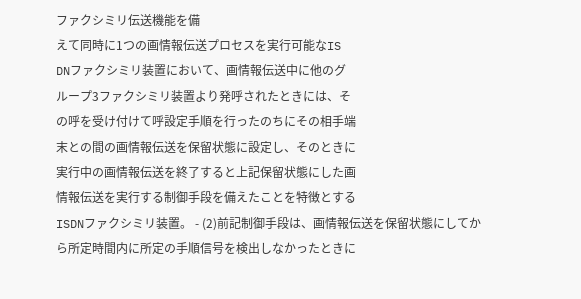ファクシミリ伝送機能を備
えて同時に1つの画情報伝送プロセスを実行可能なIS
DNファクシミリ装置において、画情報伝送中に他のグ
ループ3ファクシミリ装置より発呼されたときには、そ
の呼を受け付けて呼設定手順を行ったのちにその相手端
末との間の画情報伝送を保留状態に設定し、そのときに
実行中の画情報伝送を終了すると上記保留状態にした画
情報伝送を実行する制御手段を備えたことを特徴とする
ISDNファクシミリ装置。 - (2)前記制御手段は、画情報伝送を保留状態にしてか
ら所定時間内に所定の手順信号を検出しなかったときに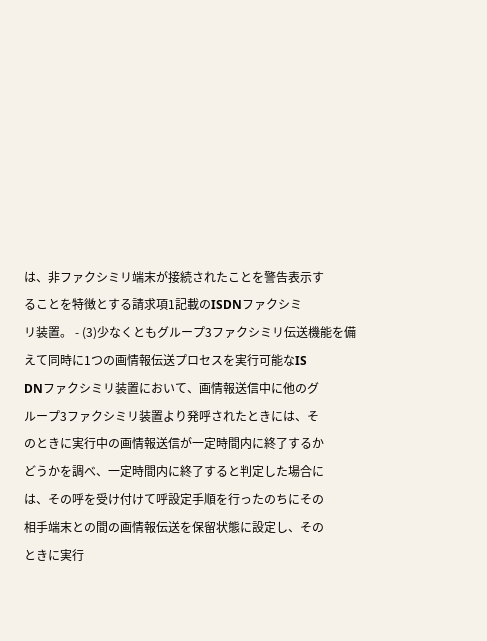は、非ファクシミリ端末が接続されたことを警告表示す
ることを特徴とする請求項1記載のISDNファクシミ
リ装置。 - (3)少なくともグループ3ファクシミリ伝送機能を備
えて同時に1つの画情報伝送プロセスを実行可能なIS
DNファクシミリ装置において、画情報送信中に他のグ
ループ3ファクシミリ装置より発呼されたときには、そ
のときに実行中の画情報送信が一定時間内に終了するか
どうかを調べ、一定時間内に終了すると判定した場合に
は、その呼を受け付けて呼設定手順を行ったのちにその
相手端末との間の画情報伝送を保留状態に設定し、その
ときに実行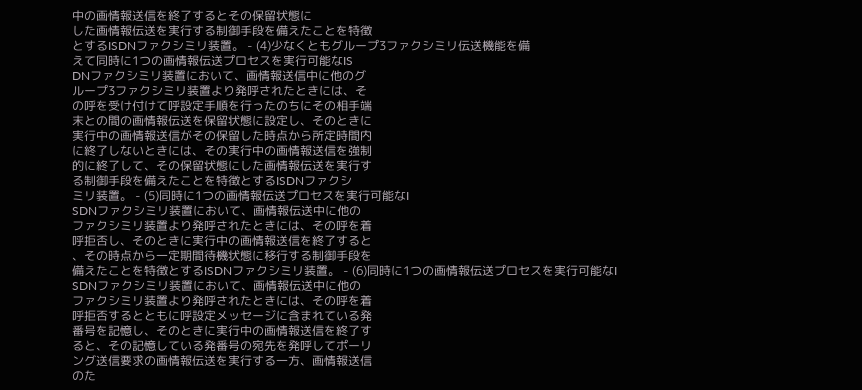中の画情報送信を終了するとその保留状態に
した画情報伝送を実行する制御手段を備えたことを特徴
とするISDNファクシミリ装置。 - (4)少なくともグループ3ファクシミリ伝送機能を備
えて同時に1つの画情報伝送プロセスを実行可能なIS
DNファクシミリ装置において、画情報送信中に他のグ
ループ3ファクシミリ装置より発呼されたときには、そ
の呼を受け付けて呼設定手順を行ったのちにその相手端
末との間の画情報伝送を保留状態に設定し、そのときに
実行中の画情報送信がその保留した時点から所定時間内
に終了しないときには、その実行中の画情報送信を強制
的に終了して、その保留状態にした画情報伝送を実行す
る制御手段を備えたことを特徴とするISDNファクシ
ミリ装置。 - (5)同時に1つの画情報伝送プロセスを実行可能なI
SDNファクシミリ装置において、画情報伝送中に他の
ファクシミリ装置より発呼されたときには、その呼を着
呼拒否し、そのときに実行中の画情報送信を終了すると
、その時点から一定期間待機状態に移行する制御手段を
備えたことを特徴とするISDNファクシミリ装置。 - (6)同時に1つの画情報伝送プロセスを実行可能なI
SDNファクシミリ装置において、画情報伝送中に他の
ファクシミリ装置より発呼されたときには、その呼を着
呼拒否するとともに呼設定メッセージに含まれている発
番号を記憶し、そのときに実行中の画情報送信を終了す
ると、その記憶している発番号の宛先を発呼してポーリ
ング送信要求の画情報伝送を実行する一方、画情報送信
のた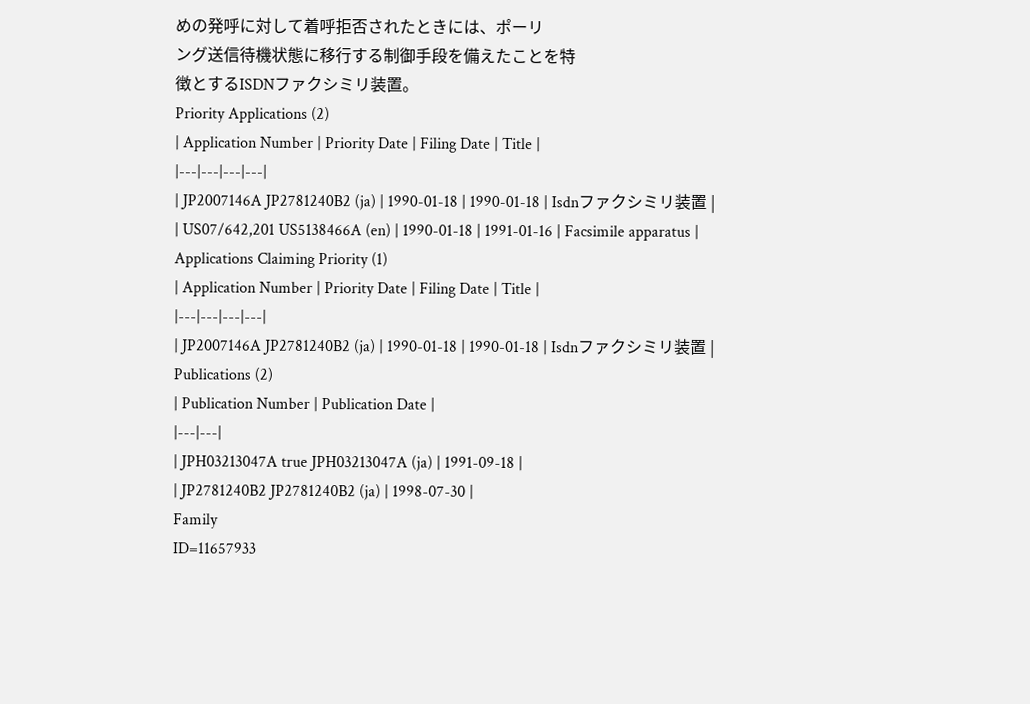めの発呼に対して着呼拒否されたときには、ポーリ
ング送信待機状態に移行する制御手段を備えたことを特
徴とするISDNファクシミリ装置。
Priority Applications (2)
| Application Number | Priority Date | Filing Date | Title |
|---|---|---|---|
| JP2007146A JP2781240B2 (ja) | 1990-01-18 | 1990-01-18 | Isdnファクシミリ装置 |
| US07/642,201 US5138466A (en) | 1990-01-18 | 1991-01-16 | Facsimile apparatus |
Applications Claiming Priority (1)
| Application Number | Priority Date | Filing Date | Title |
|---|---|---|---|
| JP2007146A JP2781240B2 (ja) | 1990-01-18 | 1990-01-18 | Isdnファクシミリ装置 |
Publications (2)
| Publication Number | Publication Date |
|---|---|
| JPH03213047A true JPH03213047A (ja) | 1991-09-18 |
| JP2781240B2 JP2781240B2 (ja) | 1998-07-30 |
Family
ID=11657933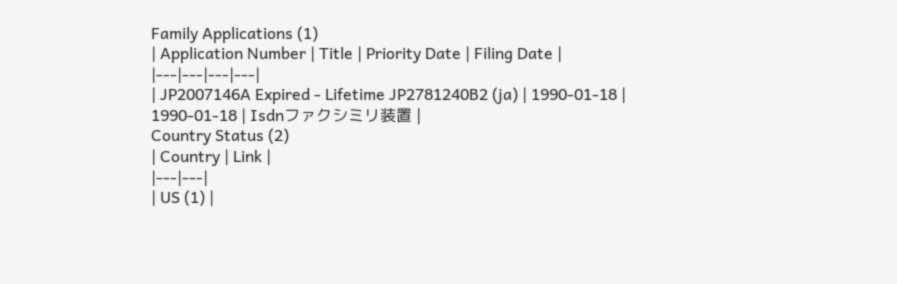Family Applications (1)
| Application Number | Title | Priority Date | Filing Date |
|---|---|---|---|
| JP2007146A Expired - Lifetime JP2781240B2 (ja) | 1990-01-18 | 1990-01-18 | Isdnファクシミリ装置 |
Country Status (2)
| Country | Link |
|---|---|
| US (1) |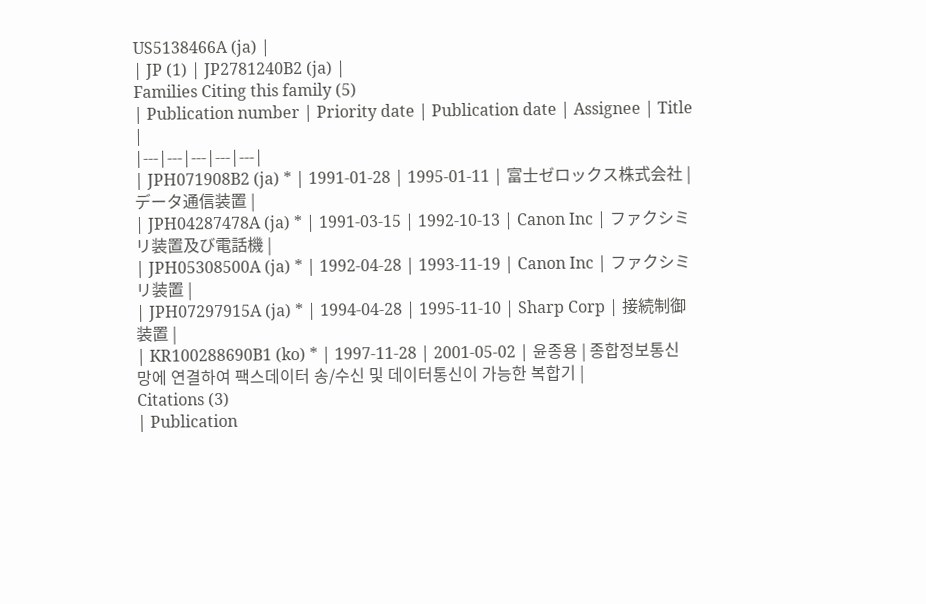US5138466A (ja) |
| JP (1) | JP2781240B2 (ja) |
Families Citing this family (5)
| Publication number | Priority date | Publication date | Assignee | Title |
|---|---|---|---|---|
| JPH071908B2 (ja) * | 1991-01-28 | 1995-01-11 | 富士ゼロックス株式会社 | データ通信装置 |
| JPH04287478A (ja) * | 1991-03-15 | 1992-10-13 | Canon Inc | ファクシミリ装置及び電話機 |
| JPH05308500A (ja) * | 1992-04-28 | 1993-11-19 | Canon Inc | ファクシミリ装置 |
| JPH07297915A (ja) * | 1994-04-28 | 1995-11-10 | Sharp Corp | 接続制御装置 |
| KR100288690B1 (ko) * | 1997-11-28 | 2001-05-02 | 윤종용 | 종합정보통신망에 연결하여 팩스데이터 송/수신 및 데이터통신이 가능한 복합기 |
Citations (3)
| Publication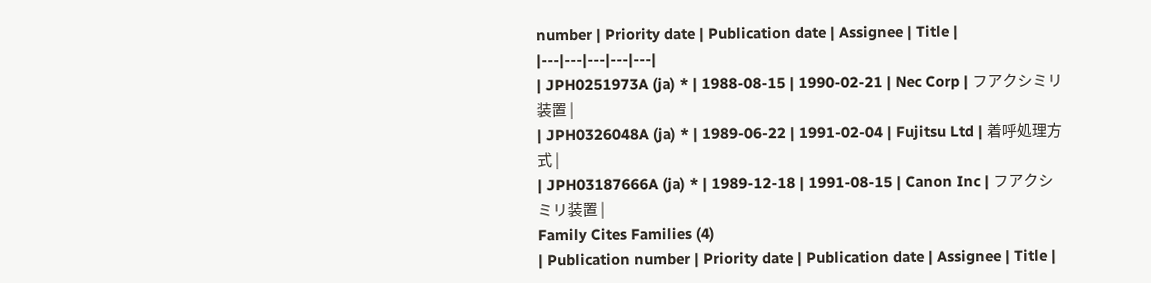number | Priority date | Publication date | Assignee | Title |
|---|---|---|---|---|
| JPH0251973A (ja) * | 1988-08-15 | 1990-02-21 | Nec Corp | フアクシミリ装置 |
| JPH0326048A (ja) * | 1989-06-22 | 1991-02-04 | Fujitsu Ltd | 着呼処理方式 |
| JPH03187666A (ja) * | 1989-12-18 | 1991-08-15 | Canon Inc | フアクシミリ装置 |
Family Cites Families (4)
| Publication number | Priority date | Publication date | Assignee | Title |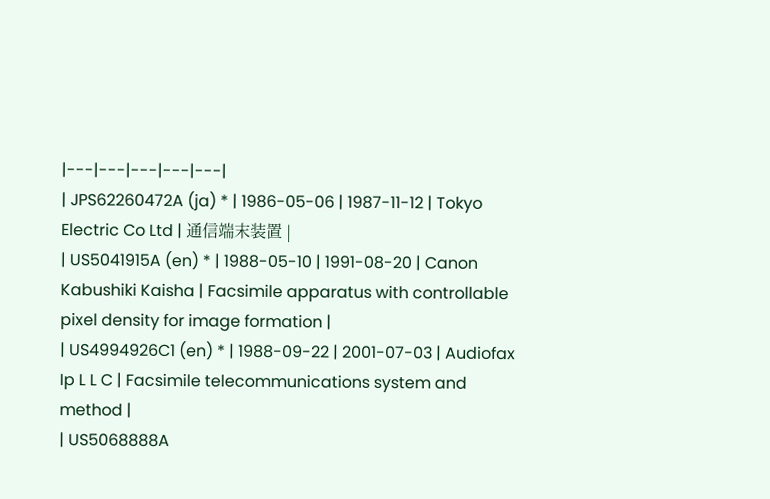|---|---|---|---|---|
| JPS62260472A (ja) * | 1986-05-06 | 1987-11-12 | Tokyo Electric Co Ltd | 通信端末装置 |
| US5041915A (en) * | 1988-05-10 | 1991-08-20 | Canon Kabushiki Kaisha | Facsimile apparatus with controllable pixel density for image formation |
| US4994926C1 (en) * | 1988-09-22 | 2001-07-03 | Audiofax Ip L L C | Facsimile telecommunications system and method |
| US5068888A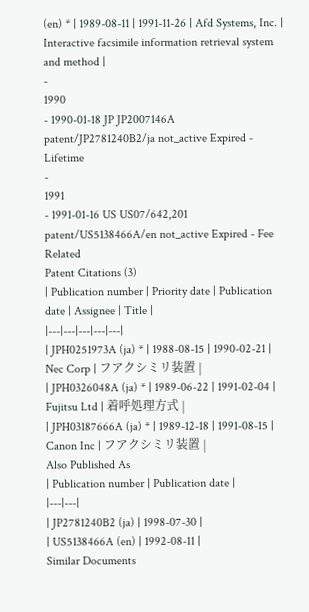(en) * | 1989-08-11 | 1991-11-26 | Afd Systems, Inc. | Interactive facsimile information retrieval system and method |
-
1990
- 1990-01-18 JP JP2007146A patent/JP2781240B2/ja not_active Expired - Lifetime
-
1991
- 1991-01-16 US US07/642,201 patent/US5138466A/en not_active Expired - Fee Related
Patent Citations (3)
| Publication number | Priority date | Publication date | Assignee | Title |
|---|---|---|---|---|
| JPH0251973A (ja) * | 1988-08-15 | 1990-02-21 | Nec Corp | フアクシミリ装置 |
| JPH0326048A (ja) * | 1989-06-22 | 1991-02-04 | Fujitsu Ltd | 着呼処理方式 |
| JPH03187666A (ja) * | 1989-12-18 | 1991-08-15 | Canon Inc | フアクシミリ装置 |
Also Published As
| Publication number | Publication date |
|---|---|
| JP2781240B2 (ja) | 1998-07-30 |
| US5138466A (en) | 1992-08-11 |
Similar Documents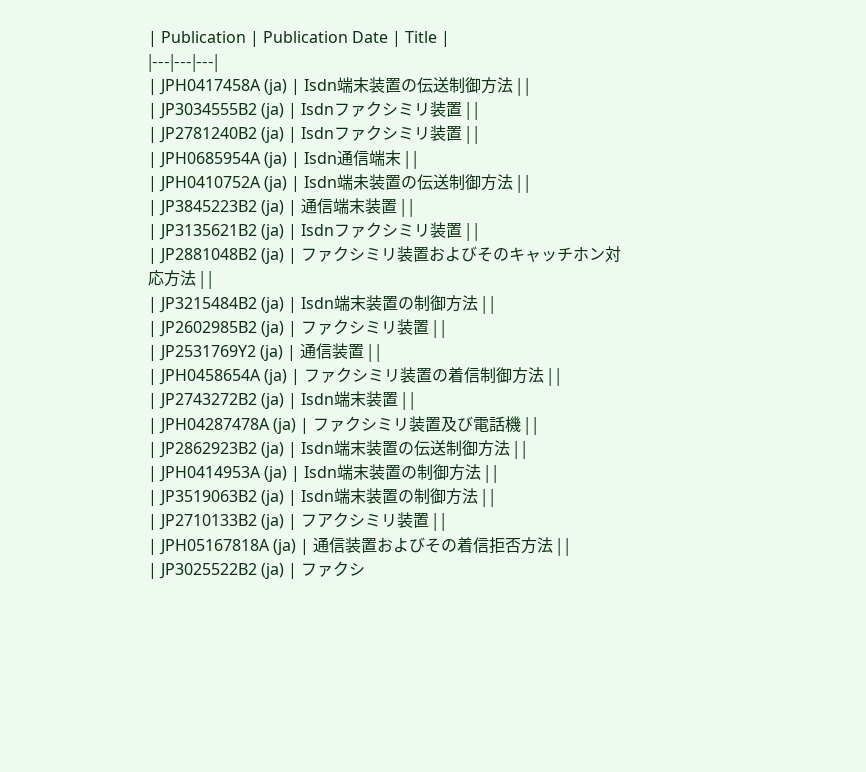| Publication | Publication Date | Title |
|---|---|---|
| JPH0417458A (ja) | Isdn端末装置の伝送制御方法 | |
| JP3034555B2 (ja) | Isdnファクシミリ装置 | |
| JP2781240B2 (ja) | Isdnファクシミリ装置 | |
| JPH0685954A (ja) | Isdn通信端末 | |
| JPH0410752A (ja) | Isdn端未装置の伝送制御方法 | |
| JP3845223B2 (ja) | 通信端末装置 | |
| JP3135621B2 (ja) | Isdnファクシミリ装置 | |
| JP2881048B2 (ja) | ファクシミリ装置およびそのキャッチホン対応方法 | |
| JP3215484B2 (ja) | Isdn端末装置の制御方法 | |
| JP2602985B2 (ja) | ファクシミリ装置 | |
| JP2531769Y2 (ja) | 通信装置 | |
| JPH0458654A (ja) | ファクシミリ装置の着信制御方法 | |
| JP2743272B2 (ja) | Isdn端末装置 | |
| JPH04287478A (ja) | ファクシミリ装置及び電話機 | |
| JP2862923B2 (ja) | Isdn端末装置の伝送制御方法 | |
| JPH0414953A (ja) | Isdn端末装置の制御方法 | |
| JP3519063B2 (ja) | Isdn端末装置の制御方法 | |
| JP2710133B2 (ja) | フアクシミリ装置 | |
| JPH05167818A (ja) | 通信装置およびその着信拒否方法 | |
| JP3025522B2 (ja) | ファクシ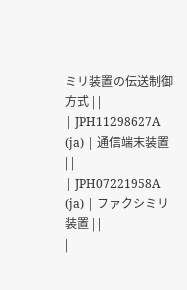ミリ装置の伝送制御方式 | |
| JPH11298627A (ja) | 通信端末装置 | |
| JPH07221958A (ja) | ファクシミリ装置 | |
|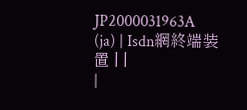JP2000031963A (ja) | Isdn網終端装置 | |
|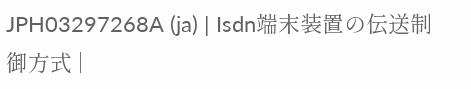JPH03297268A (ja) | Isdn端末装置の伝送制御方式 |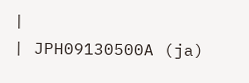|
| JPH09130500A (ja)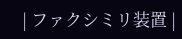| ファクシミリ装置 |